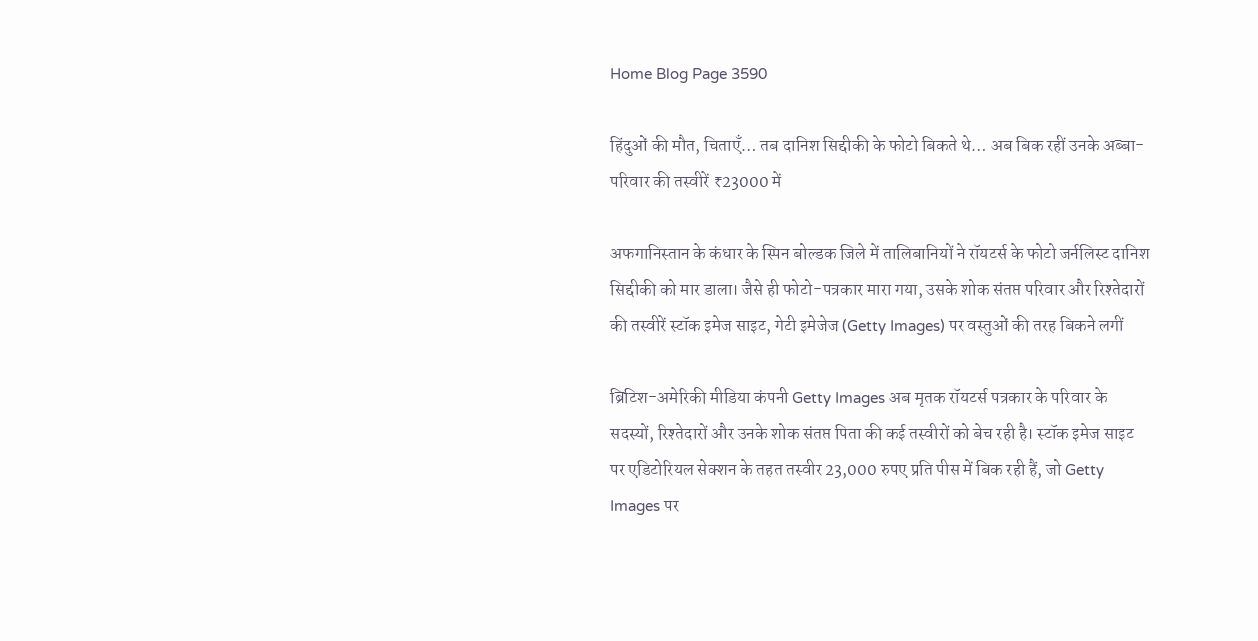Home Blog Page 3590

हिंदुओं की मौत, चिताएँ… तब दानिश सिद्दीकी के फोटो बिकते थे… अब बिक रहीं उनके अब्बा-परिवार की तस्वीरें ₹23000 में

अफगानिस्तान के कंधार के स्पिन बोल्डक जिले में तालिबानियों ने रॉयटर्स के फोटो जर्नलिस्ट दानिश सिद्दीकी को मार डाला। जैसे ही फोटो-पत्रकार मारा गया, उसके शोक संतप्त परिवार और रिश्तेदारों की तस्वीरें स्टॉक इमेज साइट, गेटी इमेजेज (Getty Images) पर वस्तुओं की तरह बिकने लगीं

ब्रिटिश-अमेरिकी मीडिया कंपनी Getty Images अब मृतक रॉयटर्स पत्रकार के परिवार के सदस्यों, रिश्तेदारों और उनके शोक संतप्त पिता की कई तस्वीरों को बेच रही है। स्टॉक इमेज साइट पर एडिटोरियल सेक्शन के तहत तस्वीर 23,000 रुपए प्रति पीस में बिक रही हैं, जो Getty Images पर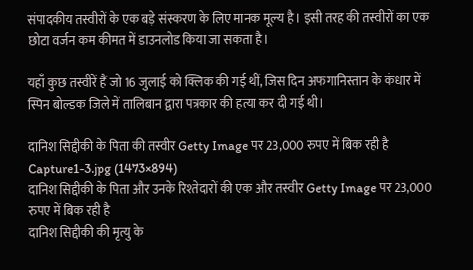संपादकीय तस्वीरों के एक बड़े संस्करण के लिए मानक मूल्य है। इसी तरह की तस्वीरों का एक छोटा वर्जन कम कीमत में डाउनलोड किया जा सकता है।

यहाँ कुछ तस्वीरें हैं जो 16 जुलाई को क्लिक की गई थीं, जिस दिन अफगानिस्तान के कंधार में स्पिन बोल्डक जिले में तालिबान द्वारा पत्रकार की हत्या कर दी गई थी।

दानिश सिद्दीकी के पिता की तस्वीर Getty Image पर 23,000 रुपए में बिक रही है
Capture1-3.jpg (1473×894)
दानिश सिद्दीकी के पिता और उनके रिश्तेदारों की एक और तस्वीर Getty Image पर 23,000 रुपए में बिक रही है
दानिश सिद्दीकी की मृत्यु के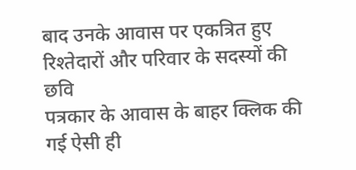बाद उनके आवास पर एकत्रित हुए रिश्तेदारों और परिवार के सदस्यों की छवि
पत्रकार के आवास के बाहर क्लिक की गई ऐसी ही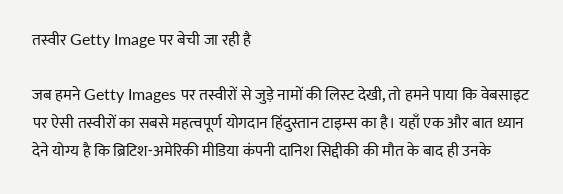तस्वीर Getty Image पर बेची जा रही है

जब हमने Getty Images पर तस्वीरों से जुड़े नामों की लिस्ट देखी, तो हमने पाया कि वेबसाइट पर ऐसी तस्वीरों का सबसे महत्वपूर्ण योगदान हिंदुस्तान टाइम्स का है। यहाँ एक और बात ध्यान देने योग्य है कि ब्रिटिश-अमेरिकी मीडिया कंपनी दानिश सिद्दीकी की मौत के बाद ही उनके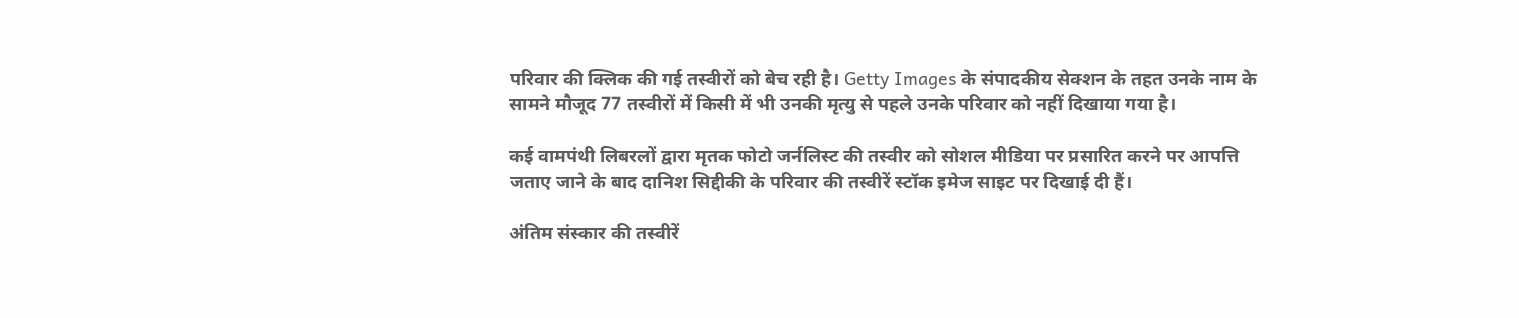परिवार की क्लिक की गई तस्वीरों को बेच रही है। Getty Images के संपादकीय सेक्शन के तहत उनके नाम के सामने मौजूद 77 तस्वीरों में किसी में भी उनकी मृत्यु से पहले उनके परिवार को नहीं दिखाया गया है।

कई वामपंथी लिबरलों द्वारा मृतक फोटो जर्नलिस्ट की तस्वीर को सोशल मीडिया पर प्रसारित करने पर आपत्ति जताए जाने के बाद दानिश सिद्दीकी के परिवार की तस्वीरें स्टॉक इमेज साइट पर दिखाई दी हैं।

अंतिम संस्कार की तस्वीरें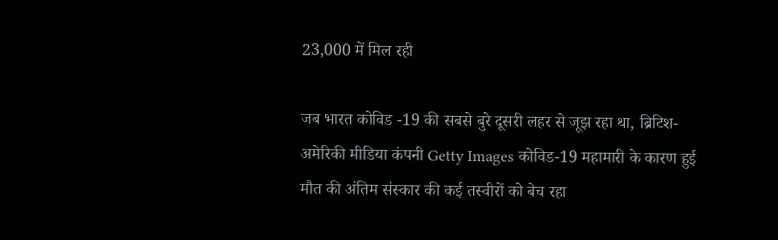23,000 में मिल रही

जब भारत कोविड -19 की सबसे बुरे दूसरी लहर से जूझ रहा था, ब्रिटिश-अमेरिकी मीडिया कंपनी Getty Images कोविड-19 महामारी के कारण हुई मौत की अंतिम संस्कार की कई तस्वीरों को बेच रहा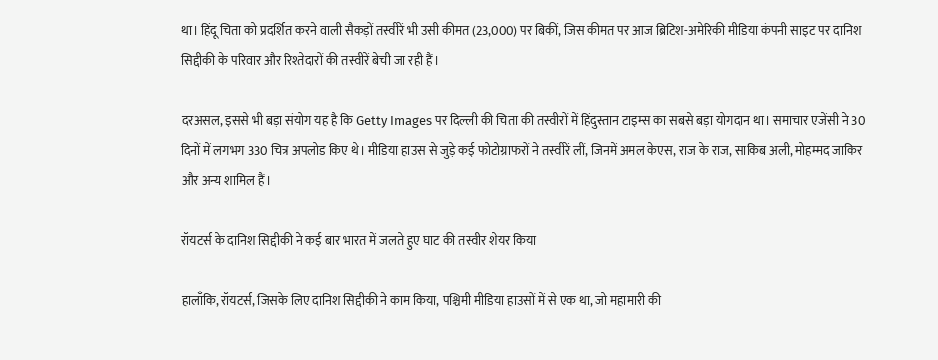था। हिंदू चिता को प्रदर्शित करने वाली सैकड़ों तस्वीरें भी उसी कीमत (23,000) पर बिकीं, जिस कीमत पर आज ब्रिटिश-अमेरिकी मीडिया कंपनी साइट पर दानिश सिद्दीकी के परिवार और रिश्तेदारों की तस्वीरें बेची जा रही हैं।

दरअसल, इससे भी बड़ा संयोग यह है कि Getty Images पर दिल्ली की चिता की तस्वीरों में हिंदुस्तान टाइम्स का सबसे बड़ा योगदान था। समाचार एजेंसी ने 30 दिनों में लगभग 330 चित्र अपलोड किए थे। मीडिया हाउस से जुड़े कई फोटोग्राफरों ने तस्वीरें लीं, जिनमें अमल केएस, राज के राज, साकिब अली, मोहम्मद जाकिर और अन्य शामिल हैं।

रॉयटर्स के दानिश सिद्दीकी ने कई बार भारत में जलते हुए घाट की तस्वीर शेयर किया

हालाँकि, रॉयटर्स, जिसके लिए दानिश सिद्दीकी ने काम किया, पश्चिमी मीडिया हाउसों में से एक था, जो महामारी की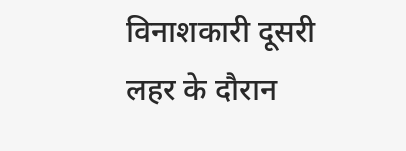विनाशकारी दूसरी लहर के दौरान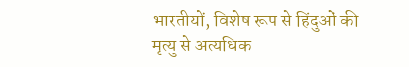भारतीयों, विशेष रूप से हिंदुओं की मृत्यु से अत्यधिक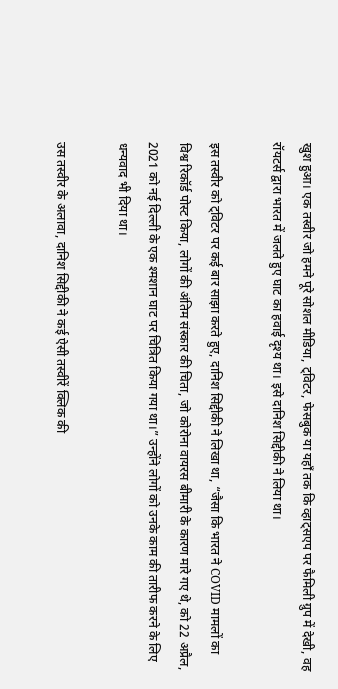खुश हुआ। एक तस्वीर जो हमने पूरे सोशल मीडिया, ट्विटर, फेसबुक या यहाँ तक कि व्हाट्सएप पर फैमिली ग्रुप में देखी, वह रॉयटर्स द्वारा भारत में जलते हुए घाट का हवाई दृश्य था। इसे दानिश सिद्दीकी ने लिया था।

इस तस्वीर को ट्विटर पर कई बार साझा करते हुए, दानिश सिद्दीकी ने लिखा था, “जैसा कि भारत ने COVID मामलों का विश्व रिकॉर्ड पोस्ट किया, लोगों की अंतिम संस्कार की चिता, जो कोरोना वायरस बीमारी के कारण मारे गए थे, को 22 अप्रैल, 2021 को नई दिल्ली के एक श्मशान घाट पर चित्रित किया गया था।” उन्होंने लोगों को उनके काम की तारीफ करने के लिए धन्यवाद भी दिया था।

उस तस्वीर के अलावा, दानिश सिद्दीकी ने कई ऐसी तस्वीरें क्लिक की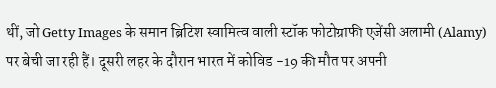थीं, जो Getty Images के समान ब्रिटिश स्वामित्व वाली स्टॉक फोटोग्राफी एजेंसी अलामी (Alamy) पर बेची जा रही हैं। दूसरी लहर के दौरान भारत में कोविड -19 की मौत पर अपनी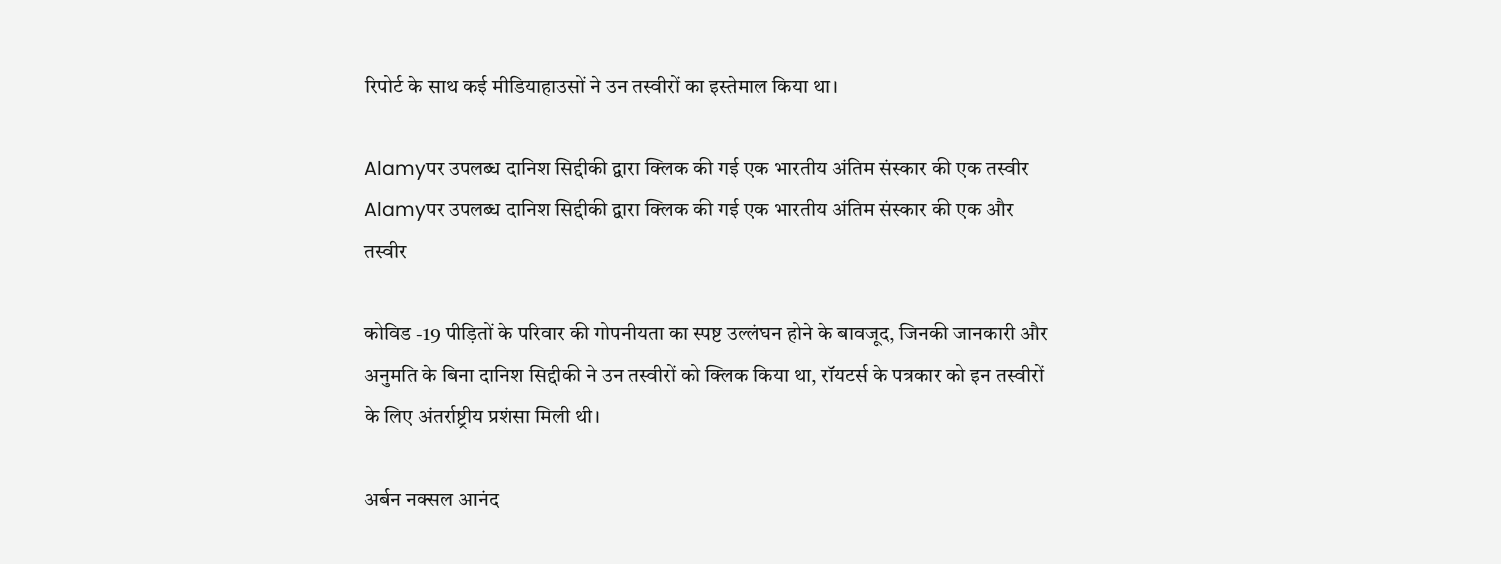रिपोर्ट के साथ कई मीडियाहाउसों ने उन तस्वीरों का इस्तेमाल किया था।

Alamyपर उपलब्ध दानिश सिद्दीकी द्वारा क्लिक की गई एक भारतीय अंतिम संस्कार की एक तस्वीर
Alamyपर उपलब्ध दानिश सिद्दीकी द्वारा क्लिक की गई एक भारतीय अंतिम संस्कार की एक और तस्वीर

कोविड -19 पीड़ितों के परिवार की गोपनीयता का स्पष्ट उल्लंघन होने के बावजूद, जिनकी जानकारी और अनुमति के बिना दानिश सिद्दीकी ने उन तस्वीरों को क्लिक किया था, रॉयटर्स के पत्रकार को इन तस्वीरों के लिए अंतर्राष्ट्रीय प्रशंसा मिली थी।

अर्बन नक्सल आनंद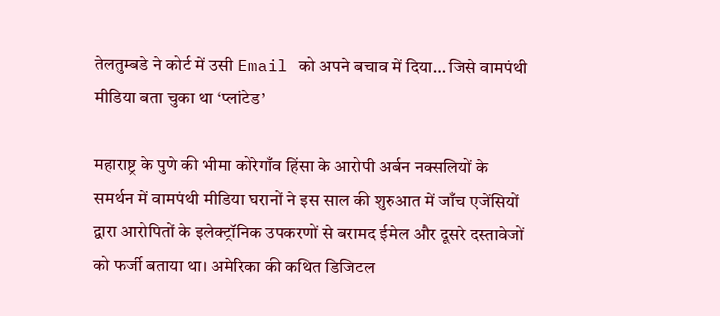तेलतुम्बडे ने कोर्ट में उसी Email को अपने बचाव में दिया… जिसे वामपंथी मीडिया बता चुका था ‘प्लांटेड’

महाराष्ट्र के पुणे की भीमा कोरेगाँव हिंसा के आरोपी अर्बन नक्सलियों के समर्थन में वामपंथी मीडिया घरानों ने इस साल की शुरुआत में जाँच एजेंसियों द्वारा आरोपितों के इलेक्ट्रॉनिक उपकरणों से बरामद ईमेल और दूसरे दस्तावेजों को फर्जी बताया था। अमेरिका की कथित डिजिटल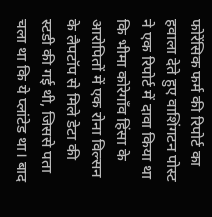फोरेंसिक फर्म की रिपोर्ट का हवाला देते हुए वाशिंगटन पोस्ट ने एक रिपोर्ट में दावा किया था कि भीमा कोरेगाँव हिंसा के आरोपितों में एक रोना विल्सन के लैपटॉप से मिले डेटा की स्टडी की गई थी, जिससे पता चला था कि ये प्लांटेड था। बाद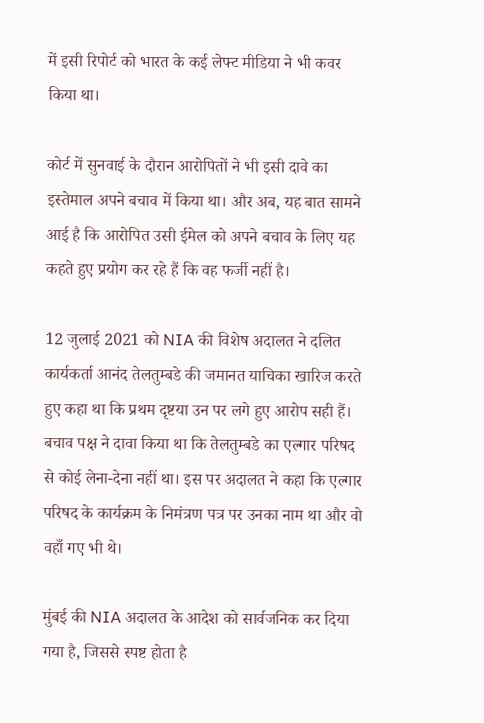में इसी रिपोर्ट को भारत के कई लेफ्ट मीडिया ने भी कवर किया था।

कोर्ट में सुनवाई के दौरान आरोपितों ने भी इसी दावे का इस्तेमाल अपने बचाव में किया था। और अब, यह बात सामने आई है कि आरोपित उसी ईमेल को अपने बचाव के लिए यह कहते हुए प्रयोग कर रहे हैं कि वह फर्जी नहीं है।

12 जुलाई 2021 को NIA की विशेष अदालत ने दलित कार्यकर्ता आनंद तेलतुम्बडे की जमानत याचिका खारिज करते हुए कहा था कि प्रथम दृष्टया उन पर लगे हुए आरोप सही हैं। बचाव पक्ष ने दावा किया था कि तेलतुम्बडे का एल्गार परिषद से कोई लेना-देना नहीं था। इस पर अदालत ने कहा कि एल्गार परिषद के कार्यक्रम के निमंत्रण पत्र पर उनका नाम था और वो वहाँ गए भी थे।

मुंबई की NIA अदालत के आदेश को सार्वजनिक कर दिया गया है, जिससे स्पष्ट होता है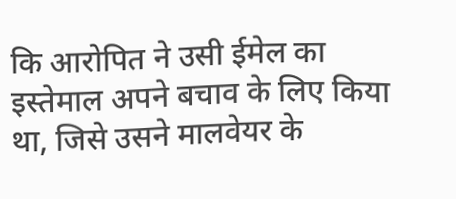कि आरोपित ने उसी ईमेल का इस्तेमाल अपने बचाव के लिए किया था, जिसे उसने मालवेयर के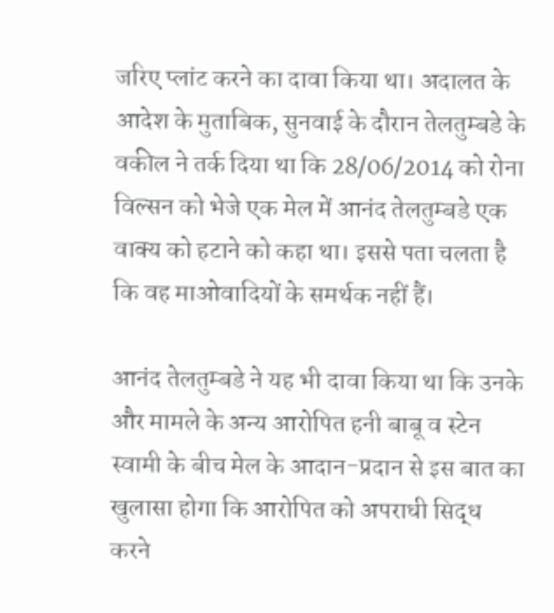जरिए प्लांट करने का दावा किया था। अदालत के आदेश के मुताबिक, सुनवाई के दौरान तेलतुम्बडे के वकील ने तर्क दिया था कि 28/06/2014 को रोना विल्सन को भेजे एक मेल में आनंद तेलतुम्बडे एक वाक्य को हटाने को कहा था। इससे पता चलता है कि वह माओवादियों के समर्थक नहीं हैं।

आनंद तेलतुम्बडे ने यह भी दावा किया था कि उनके और मामले के अन्य आरोपित हनी बाबू व स्टेन स्वामी के बीच मेल के आदान-प्रदान से इस बात का खुलासा होगा कि आरोपित को अपराधी सिद्ध करने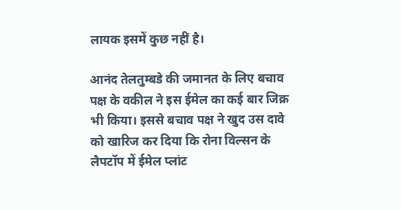लायक इसमें कुछ नहीं है।

आनंद तेलतुम्बडे की जमानत के लिए बचाव पक्ष के वकील ने इस ईमेल का कई बार जिक्र भी किया। इससे बचाव पक्ष ने खुद उस दावे को खारिज कर दिया कि रोना विल्सन के लैपटॉप में ईमेल प्लांट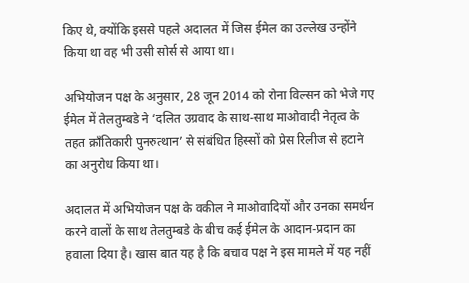किए थे, क्योंकि इससे पहले अदालत में जिस ईमेल का उल्लेख उन्होंने किया था वह भी उसी सोर्स से आया था।

अभियोजन पक्ष के अनुसार, 28 जून 2014 को रोना विल्सन को भेजे गए ईमेल में तेलतुम्बडे ने ‘दलित उग्रवाद के साथ-साथ माओवादी नेतृत्व के तहत क्राँतिकारी पुनरुत्थान’ से संबंधित हिस्सों को प्रेस रिलीज से हटाने का अनुरोध किया था।

अदालत में अभियोजन पक्ष के वकील ने माओवादियों और उनका समर्थन करने वालों के साथ तेलतुम्बडे के बीच कई ईमेल के आदान-प्रदान का हवाला दिया है। खास बात यह है कि बचाव पक्ष ने इस मामले में यह नहीं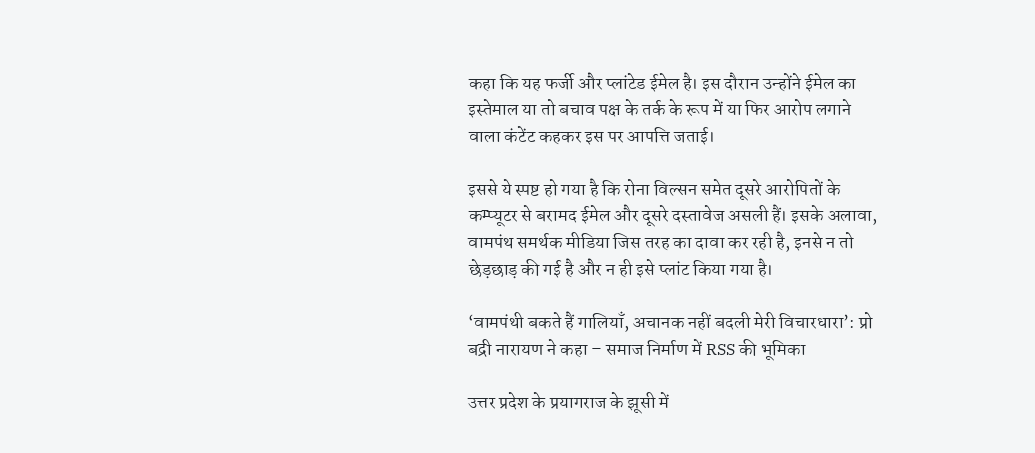कहा कि यह फर्जी और प्लांटेड ईमेल है। इस दौरान उन्होंने ईमेल का इस्तेमाल या तो बचाव पक्ष के तर्क के रूप में या फिर आरोप लगाने वाला कंटेंट कहकर इस पर आपत्ति जताई।

इससे ये स्पष्ट हो गया है कि रोना विल्सन समेत दूसरे आरोपितों के कम्प्यूटर से बरामद ईमेल और दूसरे दस्तावेज असली हैं। इसके अलावा, वामपंथ समर्थक मीडिया जिस तरह का दावा कर रही है, इनसे न तो छेड़छाड़ की गई है और न ही इसे प्लांट किया गया है।

‘वामपंथी बकते हैं गालियाँ, अचानक नहीं बदली मेरी विचारधारा’: प्रो बद्री नारायण ने कहा – समाज निर्माण में RSS की भूमिका

उत्तर प्रदेश के प्रयागराज के झूसी में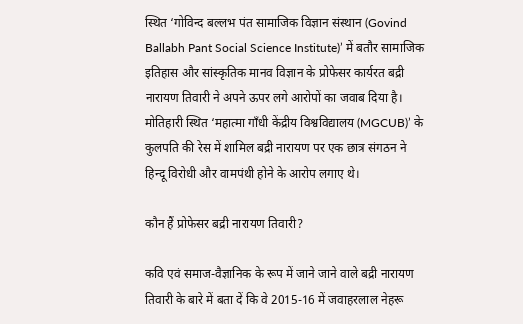स्थित ‘गोविन्द बल्लभ पंत सामाजिक विज्ञान संस्थान (Govind Ballabh Pant Social Science Institute)’ में बतौर सामाजिक इतिहास और सांस्कृतिक मानव विज्ञान के प्रोफेसर कार्यरत बद्री नारायण तिवारी ने अपने ऊपर लगे आरोपों का जवाब दिया है। मोतिहारी स्थित ‘महात्मा गाँधी केंद्रीय विश्वविद्यालय (MGCUB)’ के कुलपति की रेस में शामिल बद्री नारायण पर एक छात्र संगठन ने हिन्दू विरोधी और वामपंथी होने के आरोप लगाए थे।

कौन हैं प्रोफेसर बद्री नारायण तिवारी?

कवि एवं समाज-वैज्ञानिक के रूप में जाने जाने वाले बद्री नारायण तिवारी के बारे में बता दें कि वे 2015-16 में जवाहरलाल नेहरू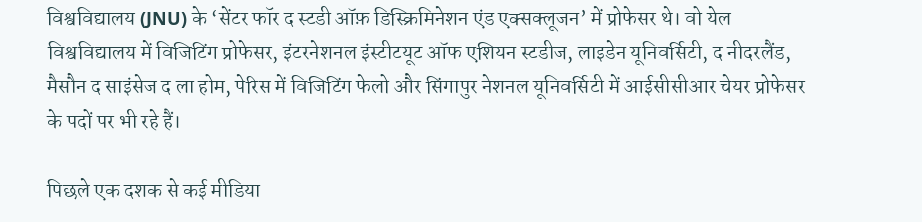विश्वविद्यालय (JNU) के ‘सेंटर फॉर द स्टडी ऑफ़ डिस्क्रिमिनेशन एंड एक्सक्लूजन’ में प्रोफेसर थे। वो येल विश्वविद्यालय में विजिटिंग प्रोफेसर, इंटरनेशनल इंस्टीटयूट ऑफ एशियन स्टडीज, लाइडेन यूनिवर्सिटी, द नीदरलैंड, मैसौन द साइंसेज द ला होम, पेरिस में विजिटिंग फेलो और सिंगापुर नेशनल यूनिवर्सिटी में आईसीसीआर चेयर प्रोफेसर के पदों पर भी रहे हैं।

पिछले एक दशक से कई मीडिया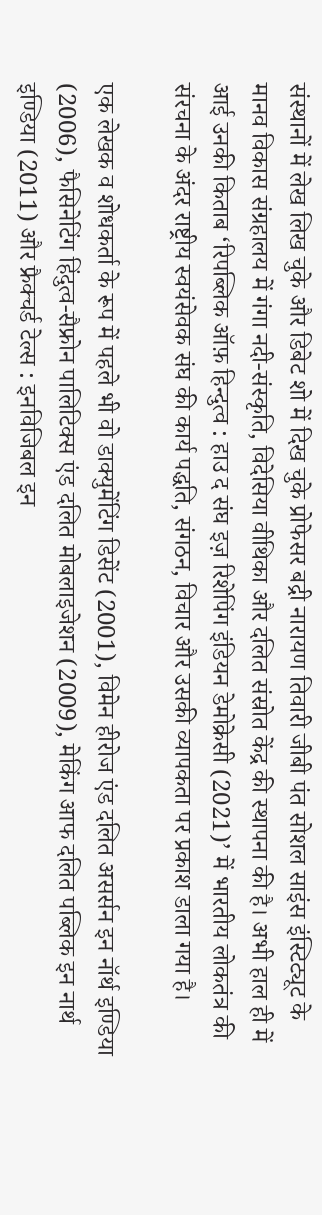संस्थानों में लेख लिख चुके और डिबेट शो में दिख चुके प्रोफेसर बद्री नारायण तिवारी जीबी पंत सोशल साइंस इंस्टिट्यूट के मानव विकास संग्रहालय में गंगा नदी-संस्कृति, विदेसिया वीथिका और दलित संस्रोत केंद्र की स्थापना की है। अभी हाल ही में आई उनकी किताब ‘रिपब्लिक ऑफ़ हिन्दुत्व : हाउ द संघ इज़ रिशेपिंग इंडियन डेमोक्रेसी (2021)’ में भारतीय लोकतंत्र की संरचना के अंदर राष्ट्रीय स्वयंसेवक संघ की कार्य पद्धति, संगठन, विचार और उसकी व्यापकता पर प्रकाश डाला गया है।

एक लेखक व शोधकर्ता के रूप में पहले भी वो डाक्युमेंटिंग डिसेंट (2001), विमेन हीरोज एंड दलित असर्सन इन नॉर्थ इण्डिया (2006), फैसिनेटिंग हिंदुत्व-सैफ्रोन पालिटिक्स एंड दलित मोबलाइजेशन (2009), मेकिंग आफ दलित पब्लिक इन नार्थ इण्डिया (2011) और फ्रैक्चर्ड टेल्स : इनविजिबल इन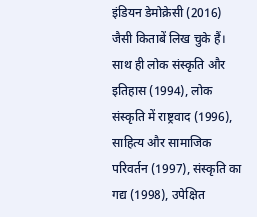इंडियन डेमोक्रेसी (2016) जैसी किताबें लिख चुके हैं। साथ ही लोक संस्कृति और इतिहास (1994), लोक संस्कृति में राष्ट्रवाद (1996), साहित्य और सामाजिक परिवर्तन (1997), संस्कृति का गद्य (1998), उपेक्षित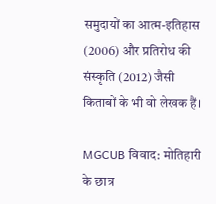समुदायों का आत्म-इतिहास (2006) और प्रतिरोध की संस्कृति (2012) जैसी किताबों के भी वो लेखक हैं।

MGCUB विवाद: मोतिहारी के छात्र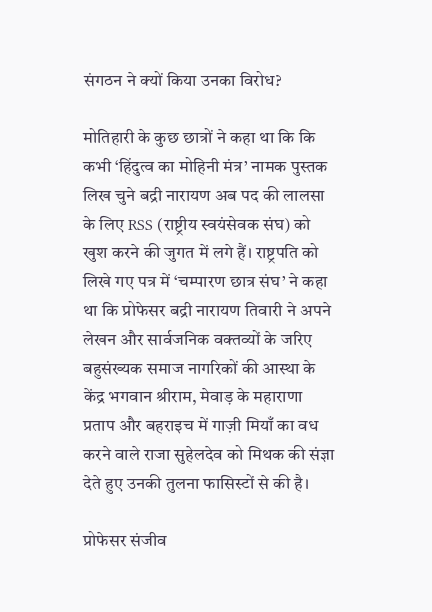संगठन ने क्यों किया उनका विरोध?

मोतिहारी के कुछ छात्रों ने कहा था कि कि कभी ‘हिंदुत्व का मोहिनी मंत्र’ नामक पुस्तक लिख चुने बद्री नारायण अब पद की लालसा के लिए RSS (राष्ट्रीय स्वयंसेवक संघ) को खुश करने की जुगत में लगे हैं। राष्ट्रपति को लिखे गए पत्र में ‘चम्पारण छात्र संघ’ ने कहा था कि प्रोफेसर बद्री नारायण तिवारी ने अपने लेखन और सार्वजनिक वक्तव्यों के जरिए बहुसंख्यक समाज नागरिकों की आस्था के केंद्र भगवान श्रीराम, मेवाड़ के महाराणा प्रताप और बहराइच में गाज़ी मियाँ का वध करने वाले राजा सुहेलदेव को मिथक की संज्ञा देते हुए उनकी तुलना फासिस्टों से की है।

प्रोफेसर संजीव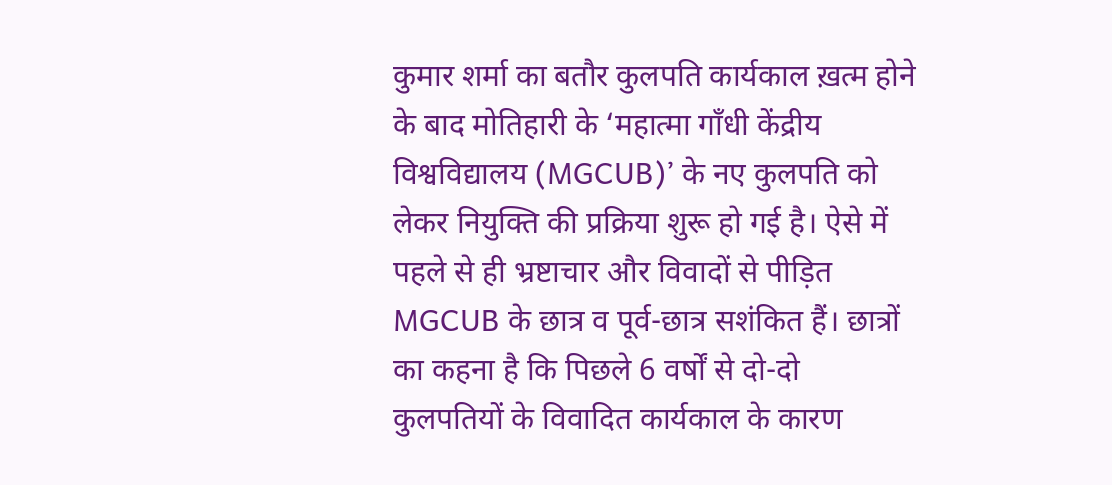कुमार शर्मा का बतौर कुलपति कार्यकाल ख़त्म होने के बाद मोतिहारी के ‘महात्मा गाँधी केंद्रीय विश्वविद्यालय (MGCUB)’ के नए कुलपति को लेकर नियुक्ति की प्रक्रिया शुरू हो गई है। ऐसे में पहले से ही भ्रष्टाचार और विवादों से पीड़ित MGCUB के छात्र व पूर्व-छात्र सशंकित हैं। छात्रों का कहना है कि पिछले 6 वर्षों से दो-दो कुलपतियों के विवादित कार्यकाल के कारण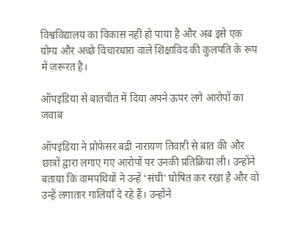विश्वविद्यालय का विकास नहीं हो पाया है और अब इसे एक योग्य और अच्छे विचारधारा वाले शिक्षाविद की कुलपति के रूप में ज़रूरत है।

ऑपइंडिया से बातचीत में दिया अपने ऊपर लगे आरोपों का जवाब

ऑपइंडिया ने प्रोफेसर बद्री नारायण तिवारी से बात की और छात्रों द्वारा लगाए गए आरोपों पर उनकी प्रतिक्रिया ली। उन्होंने बताया कि वामपंथियों ने उन्हें ‘संघी’ घोषित कर रखा है और वो उन्हें लगातार गालियाँ दे रहे हैं। उन्होंने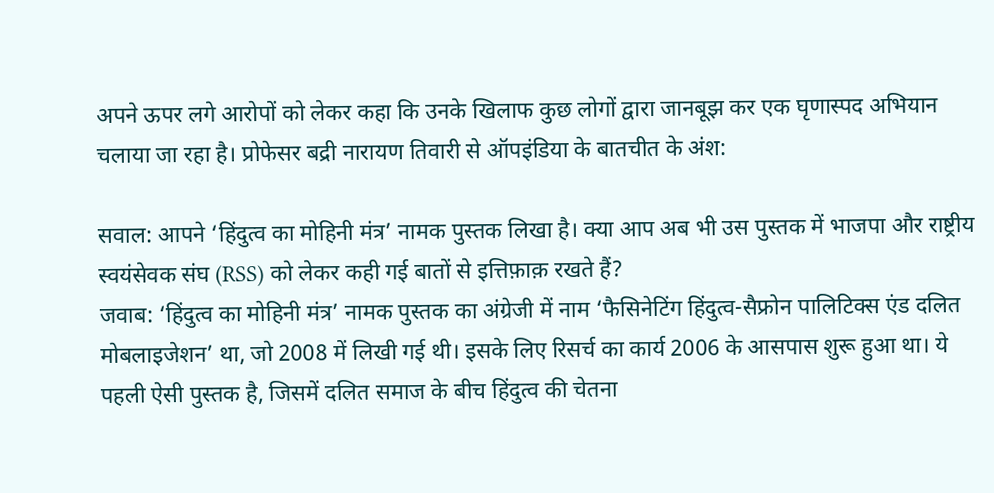अपने ऊपर लगे आरोपों को लेकर कहा कि उनके खिलाफ कुछ लोगों द्वारा जानबूझ कर एक घृणास्पद अभियान चलाया जा रहा है। प्रोफेसर बद्री नारायण तिवारी से ऑपइंडिया के बातचीत के अंश:

सवाल: आपने ‘हिंदुत्व का मोहिनी मंत्र’ नामक पुस्तक लिखा है। क्या आप अब भी उस पुस्तक में भाजपा और राष्ट्रीय स्वयंसेवक संघ (RSS) को लेकर कही गई बातों से इत्तिफ़ाक़ रखते हैं?
जवाब: ‘हिंदुत्व का मोहिनी मंत्र’ नामक पुस्तक का अंग्रेजी में नाम ‘फैसिनेटिंग हिंदुत्व-सैफ्रोन पालिटिक्स एंड दलित मोबलाइजेशन’ था, जो 2008 में लिखी गई थी। इसके लिए रिसर्च का कार्य 2006 के आसपास शुरू हुआ था। ये पहली ऐसी पुस्तक है, जिसमें दलित समाज के बीच हिंदुत्व की चेतना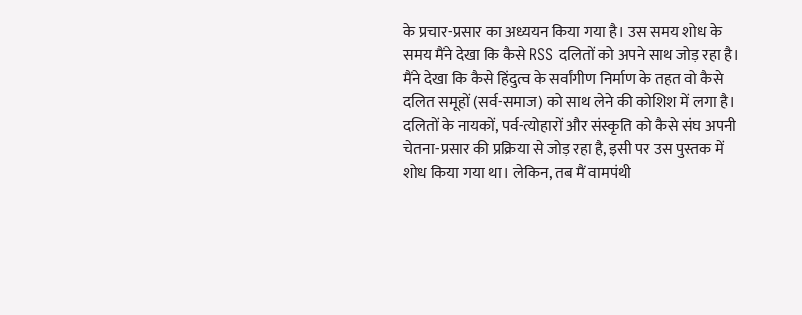के प्रचार-प्रसार का अध्ययन किया गया है। उस समय शोध के समय मैंने देखा कि कैसे RSS दलितों को अपने साथ जोड़ रहा है। मैंने देखा कि कैसे हिंदुत्व के सर्वांगीण निर्माण के तहत वो कैसे दलित समूहों (सर्व-समाज) को साथ लेने की कोशिश में लगा है। दलितों के नायकों, पर्व-त्योहारों और संस्कृति को कैसे संघ अपनी चेतना-प्रसार की प्रक्रिया से जोड़ रहा है, इसी पर उस पुस्तक में शोध किया गया था। लेकिन, तब मैं वामपंथी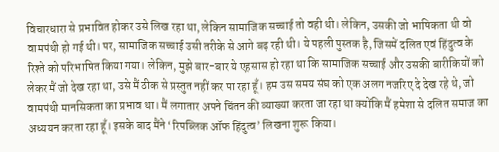विचारधारा से प्रभावित होकर उसे लिख रहा था, लेकिन सामाजिक सच्चाई तो वही थी। लेकिन, उसकी जो भाषिकता थी वो वामपंथी हो गई थी। पर, सामाजिक सच्चाई उसी तरीके से आगे बढ़ रही थी। ये पहली पुस्तक है, जिसमें दलित एवं हिंदुत्व के रिश्ते को परिभाषित किया गया। लेकिन, मुझे बार-बार ये एहसास हो रहा था कि सामाजिक सच्चाई और उसकी बारीकियों को लेकर मैं जो देख रहा था, उसे मैं ठीक से प्रस्तुत नहीं कर पा रहा हूँ। हम उस समय संघ को एक अलग नजरिए दे देख रहे थे, जो वामपंथी मानसिकता का प्रभाव था। मैं लगातार अपने चिंतन की व्याख्या करता जा रहा था क्योंकि मैं हमेशा से दलित समाज का अध्ययन करता रहा हूँ। इसके बाद मैंने ‘रिपब्लिक ऑफ हिंदुत्व’ लिखना शुरू किया।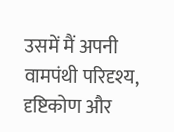उसमें मैं अपनी वामपंथी परिदृश्य, दृष्टिकोण और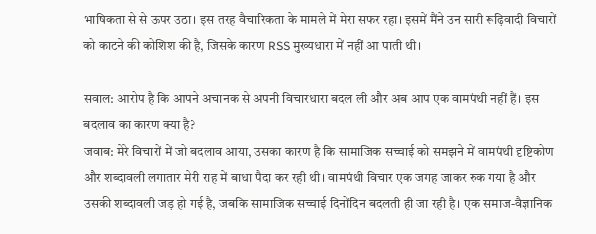भाषिकता से से ऊपर उठा। इस तरह वैचारिकता के मामले में मेरा सफर रहा। इसमें मैंने उन सारी रूढ़िवादी विचारों को काटने की कोशिश की है, जिसके कारण RSS मुख्यधारा में नहीं आ पाती थी।

सवाल: आरोप है कि आपने अचानक से अपनी विचारधारा बदल ली और अब आप एक वामपंथी नहीं हैं। इस बदलाव का कारण क्या है?
जवाब: मेरे विचारों में जो बदलाव आया, उसका कारण है कि सामाजिक सच्चाई को समझने में वामपंथी दृष्टिकोण और शब्दावली लगातार मेरी राह में बाधा पैदा कर रही थी। वामपंथी विचार एक जगह जाकर रुक गया है और उसकी शब्दावली जड़ हो गई है, जबकि सामाजिक सच्चाई दिनोंदिन बदलती ही जा रही है। एक समाज-वैज्ञानिक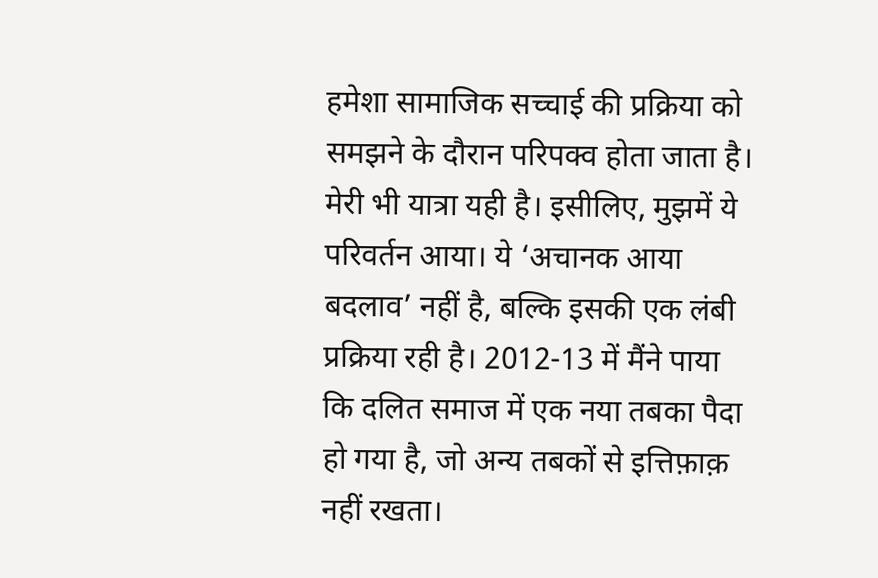हमेशा सामाजिक सच्चाई की प्रक्रिया को समझने के दौरान परिपक्व होता जाता है। मेरी भी यात्रा यही है। इसीलिए, मुझमें ये परिवर्तन आया। ये ‘अचानक आया बदलाव’ नहीं है, बल्कि इसकी एक लंबी प्रक्रिया रही है। 2012-13 में मैंने पाया कि दलित समाज में एक नया तबका पैदा हो गया है, जो अन्य तबकों से इत्तिफ़ाक़ नहीं रखता।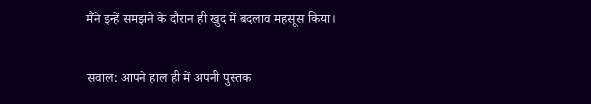मैंने इन्हें समझने के दौरान ही खुद में बदलाव महसूस किया।

सवाल: आपने हाल ही में अपनी पुस्तक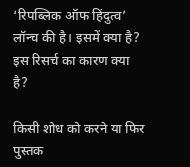‘रिपब्लिक ऑफ हिंदुत्व’ लॉन्च की है। इसमें क्या है? इस रिसर्च का कारण क्या है?

किसी शोध को करने या फिर पुस्तक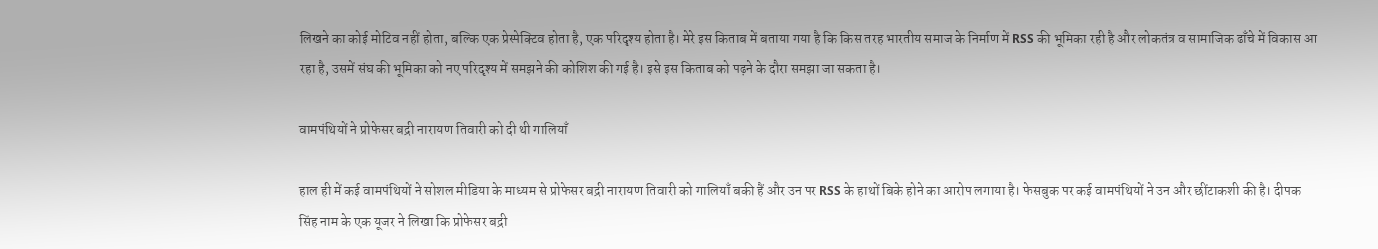लिखने का कोई मोटिव नहीं होता, बल्कि एक प्रेस्पेक्टिव होता है, एक परिदृश्य होता है। मेरे इस किताब में बताया गया है कि किस तरह भारतीय समाज के निर्माण में RSS की भूमिका रही है और लोकतंत्र व सामाजिक ढाँचे में विकास आ रहा है, उसमें संघ की भूमिका को नए परिदृश्य में समझने की कोशिश की गई है। इसे इस किताब को पढ़ने के दौरा समझा जा सकता है।

वामपंथियों ने प्रोफेसर बद्री नारायण तिवारी को दी थी गालियाँ

हाल ही में कई वामपंथियों ने सोशल मीडिया के माध्यम से प्रोफेसर बद्री नारायण तिवारी को गालियाँ बकी हैं और उन पर RSS के हाथों बिके होने का आरोप लगाया है। फेसबुक पर कई वामपंथियों ने उन और छींटाकशी की है। दीपक सिंह नाम के एक यूजर ने लिखा कि प्रोफेसर बद्री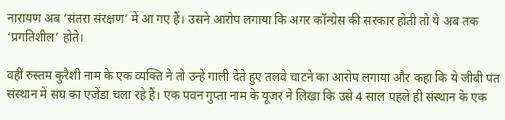नारायण अब ‘संतरा संरक्षण’ में आ गए हैं। उसने आरोप लगाया कि अगर कॉन्ग्रेस की सरकार होती तो ये अब तक ‘प्रगतिशील’ होते।

वहीं रुस्तम कुरैशी नाम के एक व्यक्ति ने तो उन्हें गाली देते हुए तलवे चाटने का आरोप लगाया और कहा कि ये जीबी पंत संस्थान में संघ का एजेंडा चला रहे हैं। एक पवन गुप्ता नाम के यूजर ने लिखा कि उसे 4 साल पहले ही संस्थान के एक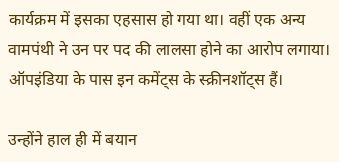कार्यक्रम में इसका एहसास हो गया था। वहीं एक अन्य वामपंथी ने उन पर पद की लालसा होने का आरोप लगाया। ऑपइंडिया के पास इन कमेंट्स के स्क्रीनशॉट्स हैं।

उन्होंने हाल ही में बयान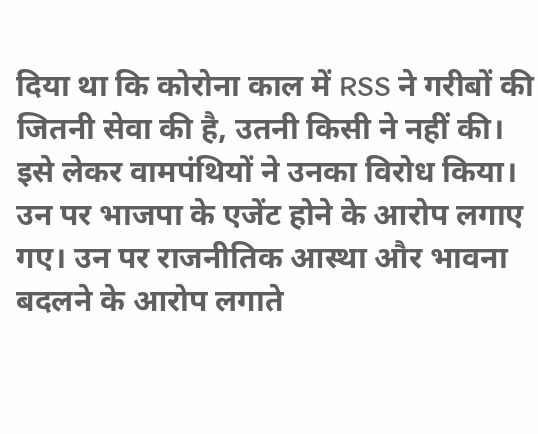दिया था कि कोरोना काल में RSS ने गरीबों की जितनी सेवा की है, उतनी किसी ने नहीं की। इसे लेकर वामपंथियों ने उनका विरोध किया। उन पर भाजपा के एजेंट होने के आरोप लगाए गए। उन पर राजनीतिक आस्था और भावना बदलने के आरोप लगाते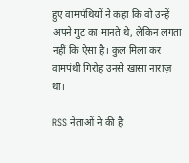हुए वामपंथियों ने कहा कि वो उन्हें अपने गुट का मानते थे, लेकिन लगता नहीं कि ऐसा है। कुल मिला कर वामपंथी गिरोह उनसे खासा नाराज़ था।

RSS नेताओं ने की है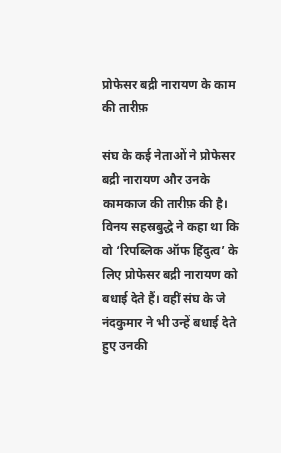प्रोफेसर बद्री नारायण के काम की तारीफ़

संघ के कई नेताओं ने प्रोफेसर बद्री नारायण और उनके कामकाज की तारीफ़ की है। विनय सहस्रबुद्धे ने कहा था कि वो ‘रिपब्लिक ऑफ हिंदुत्व’ के लिए प्रोफेसर बद्री नारायण को बधाई देते हैं। वहीं संघ के जे नंदकुमार ने भी उन्हें बधाई देते हुए उनकी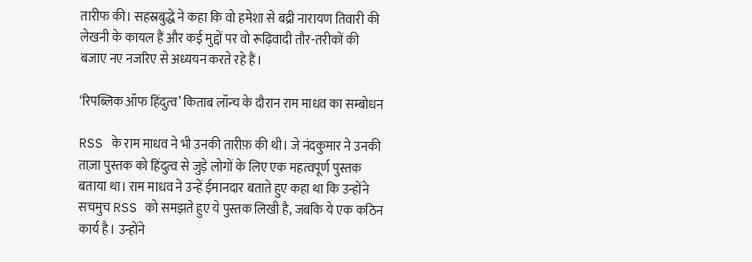तारीफ की। सहस्रबुद्धे ने कहा कि वो हमेशा से बद्री नारायण तिवारी की लेखनी के कायल हैं और कई मुद्दों पर वो रूढ़िवादी तौर-तरीकों की बजाए नए नजरिए से अध्ययन करते रहे हैं।

‘रिपब्लिक ऑफ हिंदुत्व’ किताब लॉन्च के दौरान राम माधव का सम्बोधन

RSS के राम माधव ने भी उनकी तारीफ़ की थी। जे नंदकुमार ने उनकी ताज़ा पुस्तक को हिंदुत्व से जुड़े लोगों के लिए एक महत्वपूर्ण पुस्तक बताया था। राम माधव ने उन्हें ईमानदार बताते हुए कहा था कि उन्होंने सचमुच RSS को समझते हुए ये पुस्तक लिखी है, जबकि ये एक कठिन कार्य है। उन्होंने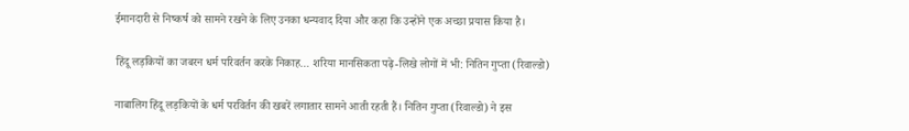ईमानदारी से निष्कर्ष को सामने रखने के लिए उनका धन्यवाद दिया और कहा कि उन्होंने एक अच्छा प्रयास किया है।

हिंदू लड़कियों का जबरन धर्म परिवर्तन करके निकाह… शरिया मानसिकता पढ़े-लिखे लोगों में भी: नितिन गुप्ता (रिवाल्डो)

नाबालिग हिंदू लड़कियों के धर्म परविर्तन की खबरें लगातार सामने आती रहती हैं। नितिन गुप्ता (रिवाल्डो) ने इस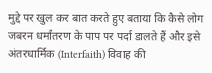मुद्दे पर खुल कर बात करते हुए बताया कि कैसे लोग जबरन धर्मांतरण के पाप पर पर्दा डालते हैं और इसे अंतरधार्मिक (Interfaith) विवाह की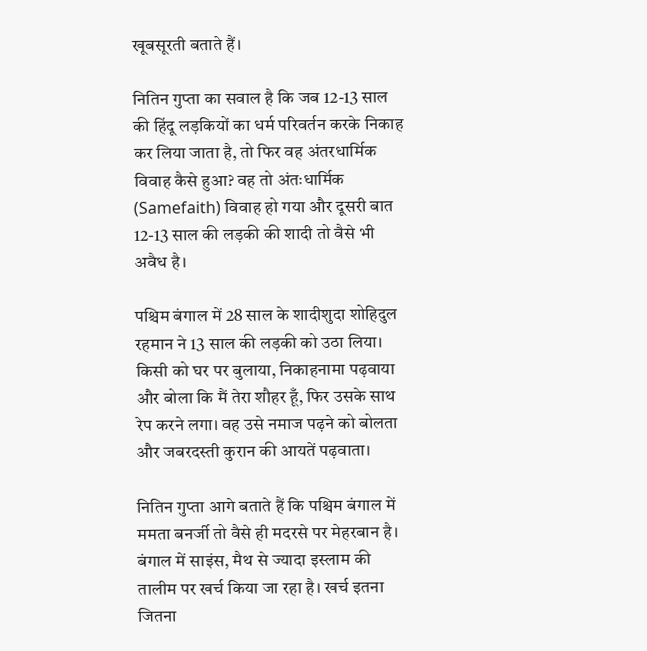खूबसूरती बताते हैं।

नितिन गुप्ता का सवाल है कि जब 12-13 साल की हिंदू लड़कियों का धर्म परिवर्तन करके निकाह कर लिया जाता है, तो फिर वह अंतरधार्मिक विवाह कैसे हुआ? वह तो अंतःधार्मिक (Samefaith) विवाह हो गया और दूसरी बात 12-13 साल की लड़की की शादी तो वैसे भी अवैध है।

पश्चिम बंगाल में 28 साल के शादीशुदा शोहिदुल रहमान ने 13 साल की लड़की को उठा लिया। किसी को घर पर बुलाया, निकाहनामा पढ़वाया और बोला कि मैं तेरा शौहर हूँ, फिर उसके साथ रेप करने लगा। वह उसे नमाज पढ़ने को बोलता और जबरदस्ती कुरान की आयतें पढ़वाता।

नितिन गुप्ता आगे बताते हैं कि पश्चिम बंगाल में ममता बनर्जी तो वैसे ही मदरसे पर मेहरबान है। बंगाल में साइंस, मैथ से ज्यादा इस्लाम की तालीम पर खर्च किया जा रहा है। खर्च इतना जितना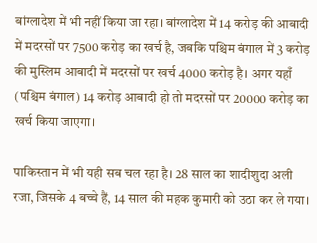बांग्लादेश में भी नहीं किया जा रहा। बांग्लादेश में 14 करोड़ की आबादी में मदरसों पर 7500 करोड़ का खर्च है, जबकि पश्चिम बंगाल में 3 करोड़ की मुस्लिम आबादी में मदरसों पर खर्च 4000 करोड़ है। अगर यहाँ (पश्चिम बंगाल) 14 करोड़ आबादी हो तो मदरसों पर 20000 करोड़ का खर्च किया जाएगा।

पाकिस्तान में भी यही सब चल रहा है। 28 साल का शादीशुदा अली रजा, जिसके 4 बच्चे हैं, 14 साल की महक कुमारी को उठा कर ले गया।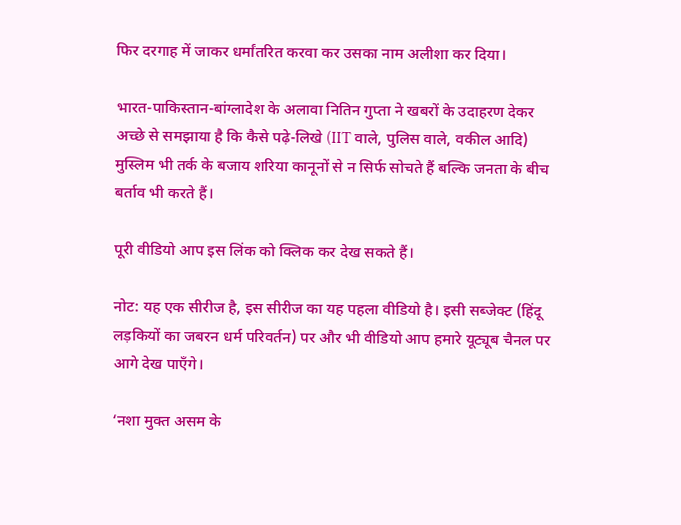फिर दरगाह में जाकर धर्मांतरित करवा कर उसका नाम अलीशा कर दिया।

भारत-पाकिस्तान-बांग्लादेश के अलावा नितिन गुप्ता ने खबरों के उदाहरण देकर अच्छे से समझाया है कि कैसे पढ़े-लिखे (IIT वाले, पुलिस वाले, वकील आदि) मुस्लिम भी तर्क के बजाय शरिया कानूनों से न सिर्फ सोचते हैं बल्कि जनता के बीच बर्ताव भी करते हैं।

पूरी वीडियो आप इस लिंक को क्लिक कर देख सकते हैं।

नोट: यह एक सीरीज है, इस सीरीज का यह पहला वीडियो है। इसी सब्जेक्ट (हिंदू लड़कियों का जबरन धर्म परिवर्तन) पर और भी वीडियो आप हमारे यूट्यूब चैनल पर आगे देख पाएँगे।

‘नशा मुक्त असम के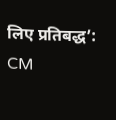लिए प्रतिबद्ध’: CM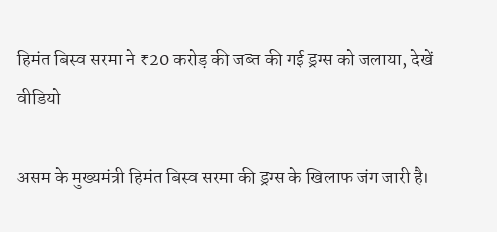हिमंत बिस्व सरमा ने ₹20 करोड़ की जब्त की गई ड्रग्स को जलाया, देखें वीडियो

असम के मुख्यमंत्री हिमंत बिस्व सरमा की ड्रग्स के खिलाफ जंग जारी है।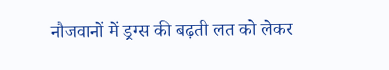नौजवानों में ड्रग्स की बढ़ती लत को लेकर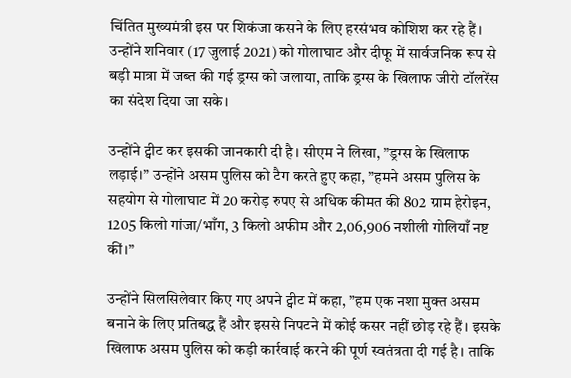चिंतित मुख्यमंत्री इस पर शिकंजा कसने के लिए हरसंभव कोशिश कर रहे हैं। उन्होंने शनिवार (17 जुलाई 2021) को गोलाघाट और दीफू में सार्वजनिक रूप से बड़ी मात्रा में जब्त की गई ड्रग्स को जलाया, ताकि ड्रग्स के खिलाफ जीरो टॉलरेंस का संदेश दिया जा सके।

उन्होंने ट्वीट कर इसकी जानकारी दी है। सीएम ने लिखा, ”ड्रग्स के खिलाफ लड़ाई।” उन्होंने असम पुलिस को टैग करते हुए कहा, ”हमने असम पुलिस के सहयोग से गोलाघाट में 20 करोड़ रुपए से अधिक कीमत की 802 ग्राम हेरोइन, 1205 किलो गांजा/भाँग, 3 किलो अफीम और 2,06,906 नशीली गोलियाँ नष्ट कीं।”

उन्होंने सिलसिलेवार किए गए अपने ट्वीट में कहा, ”हम एक नशा मुक्त असम बनाने के लिए प्रतिबद्ध हैं और इससे निपटने में कोई कसर नहीं छोड़ रहे हैं। इसके खिलाफ असम पुलिस को कड़ी कार्रवाई करने की पूर्ण स्वतंत्रता दी गई है। ताकि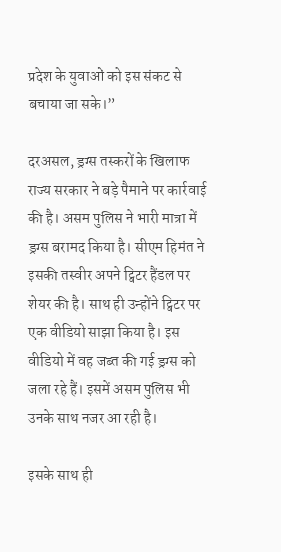प्रदेश के युवाओं को इस संकट से बचाया जा सके।”

दरअसल, ड्रग्स तस्करों के खिलाफ राज्य सरकार ने बड़े पैमाने पर कार्रवाई की है। असम पुलिस ने भारी मात्रा में ड्रग्स बरामद किया है। सीएम हिमंत ने इसकी तस्वीर अपने ट्विटर हैंडल पर शेयर की है। साथ ही उन्होंने ट्विटर पर एक वीडियो साझा किया है। इस वीडियो में वह जब्त की गई ड्रग्स को जला रहे हैं। इसमें असम पुलिस भी उनके साथ नजर आ रही है।

इसके साथ ही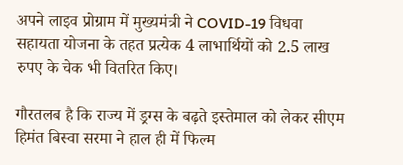अपने लाइव प्रोग्राम में मुख्यमंत्री ने COVID-19 विधवा सहायता योजना के तहत प्रत्येक 4 लाभार्थियों को 2.5 लाख रुपए के चेक भी वितरित किए।

गौरतलब है कि राज्य में ड्रग्स के बढ़ते इस्तेमाल को लेकर सीएम हिमंत बिस्वा सरमा ने हाल ही में फिल्म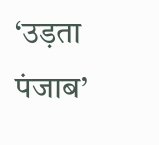‘उड़ता पंजाब’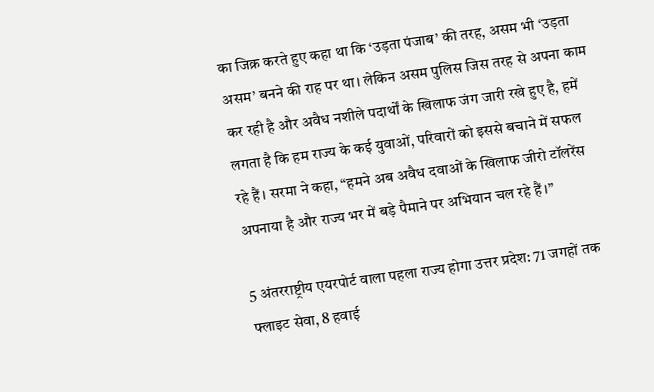का जिक्र करते हुए कहा था कि ‘उड़ता पंजाब’ की तरह, असम भी ‘उड़ता असम’ बनने की राह पर था। लेकिन असम पुलिस जिस तरह से अपना काम कर रही है और अवैध नशीले पदार्थों के खिलाफ जंग जारी रखे हुए है, हमें लगता है कि हम राज्य के कई युवाओं, परिवारों को इससे बचाने में सफल रहे हैं। सरमा ने कहा, “हमने अब अवैध दवाओं के खिलाफ जीरो टॉलरेंस अपनाया है और राज्य भर में बड़े पैमाने पर अभियान चल रहे हैं।”

5 अंतरराष्ट्रीय एयरपोर्ट वाला पहला राज्य होगा उत्तर प्रदेश: 71 जगहों तक फ्लाइट सेवा, 8 हवाई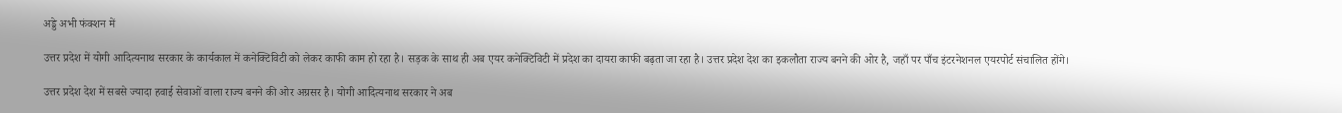अड्डे अभी फंक्शन में

उत्तर प्रदेश में योगी आदित्यनाथ सरकार के कार्यकाल में कनेक्टिविटी को लेकर काफी काम हो रहा है। सड़क के साथ ही अब एयर कनेक्टिविटी में प्रदेश का दायरा काफी बढ़ता जा रहा है। उत्तर प्रदेश देश का इकलौता राज्य बनने की ओर है, जहाँ पर पाँच इंटरनेशनल एयरपोर्ट संचालित होंगे।

उत्तर प्रदेश देश में सबसे ज्यादा हवाई सेवाओं वाला राज्य बनने की ओर अग्रसर है। योगी आदित्यनाथ सरकार ने अब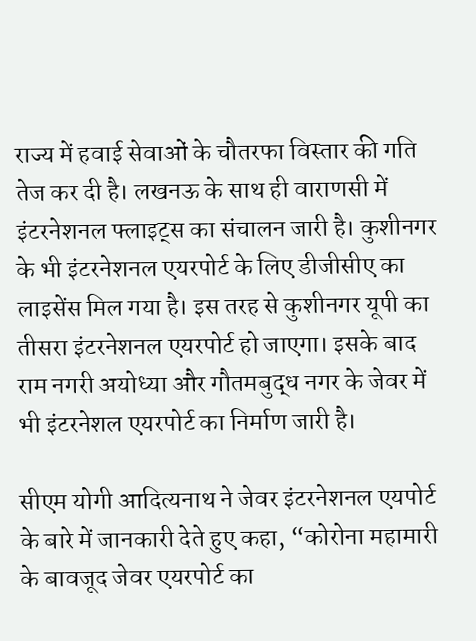राज्य में हवाई सेवाओं के चौतरफा विस्तार की गति तेज कर दी है। लखनऊ के साथ ही वाराणसी में इंटरनेशनल फ्लाइट्स का संचालन जारी है। कुशीनगर के भी इंटरनेशनल एयरपोर्ट के लिए डीजीसीए का लाइसेंस मिल गया है। इस तरह से कुशीनगर यूपी का तीसरा इंटरनेशनल एयरपोर्ट हो जाएगा। इसके बाद राम नगरी अयोध्या और गौतमबुद्ध नगर के जेवर में भी इंटरनेशल एयरपोर्ट का निर्माण जारी है।

सीएम योगी आदित्यनाथ ने जेवर इंटरनेशनल एयपोर्ट के बारे में जानकारी देते हुए कहा, “कोरोना महामारी के बावजूद जेवर एयरपोर्ट का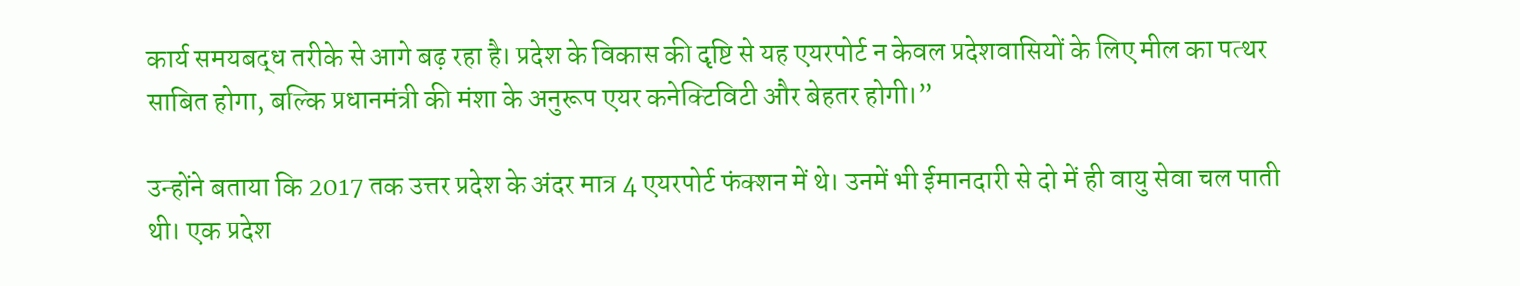कार्य समयबद्ध तरीके से आगे बढ़ रहा है। प्रदेश के विकास की दृष्टि से यह एयरपोर्ट न केवल प्रदेशवासियों के लिए मील का पत्थर साबित होगा, बल्कि प्रधानमंत्री की मंशा के अनुरूप एयर कनेक्टिविटी और बेहतर होगी।”

उन्होंने बताया कि 2017 तक उत्तर प्रदेश के अंदर मात्र 4 एयरपोर्ट फंक्शन में थे। उनमें भी ईमानदारी से दो में ही वायु सेवा चल पाती थी। एक प्रदेश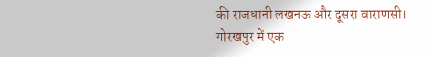की राजधानी लखनऊ और दूसरा वाराणसी। गोरखपुर में एक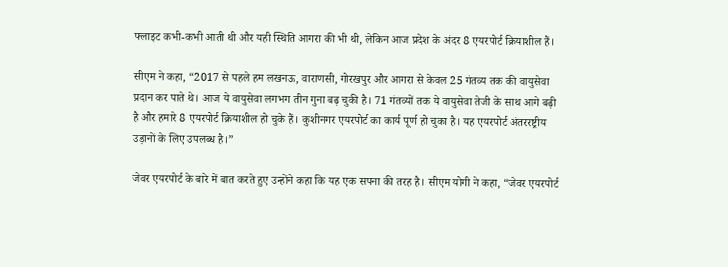फ्लाइट कभी-कभी आती थी और यही स्थिति आगरा की भी थी, लेकिन आज प्रदेश के अंदर 8 एयरपोर्ट क्रियाशील हैं।

सीएम ने कहा, “2017 से पहले हम लखनऊ, वाराणसी, गोरखपुर और आगरा से केवल 25 गंतव्य तक की वायुसेवा प्रदान कर पाते थे। आज ये वायुसेवा लगभग तीन गुना बढ़ चुकी है। 71 गंतव्यों तक ये वायुसेवा तेजी के साथ आगे बढ़ी है और हमारे 8 एयरपोर्ट क्रियाशील हो चुके हैं। कुशीनगर एयरपोर्ट का कार्य पूर्ण हो चुका है। यह एयरपोर्ट अंतररष्ट्रीय उड़ानों के लिए उपलब्ध है।”

जेवर एयरपोर्ट के बारे में बात करते हुए उन्होंने कहा कि यह एक सपना की तरह है। सीएम योगी ने कहा, “जेवर एयरपोर्ट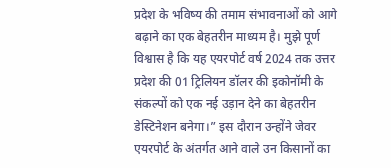प्रदेश के भविष्य की तमाम संभावनाओं को आगे बढ़ाने का एक बेहतरीन माध्यम है। मुझे पूर्ण विश्वास है कि यह एयरपोर्ट वर्ष 2024 तक उत्तर प्रदेश की 01 ट्रिलियन डॉलर की इकोनॉमी के संकल्पों को एक नई उड़ान देने का बेहतरीन डेस्टिनेशन बनेगा।” इस दौरान उन्होंने जेवर एयरपोर्ट के अंतर्गत आने वाले उन किसानों का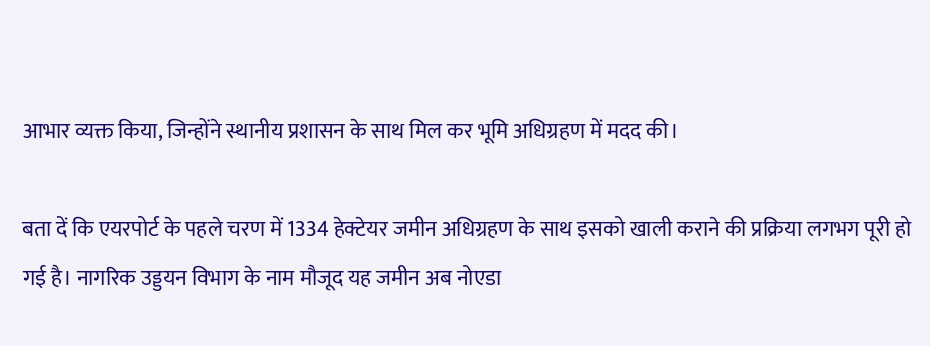आभार व्यक्त किया, जिन्होंने स्थानीय प्रशासन के साथ मिल कर भूमि अधिग्रहण में मदद की।

बता दें कि एयरपोर्ट के पहले चरण में 1334 हेक्टेयर जमीन अधिग्रहण के साथ इसको खाली कराने की प्रक्रिया लगभग पूरी हो गई है। नागरिक उड्डयन विभाग के नाम मौजूद यह जमीन अब नोएडा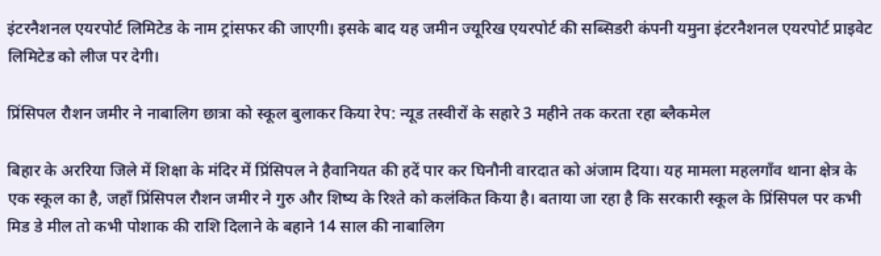इंटरनैशनल एयरपोर्ट लिमिटेड के नाम ट्रांसफर की जाएगी। इसके बाद यह जमीन ज्यूरिख एयरपोर्ट की सब्सिडरी कंपनी यमुना इंटरनैशनल एयरपोर्ट प्राइवेट लिमिटेड को लीज पर देगी।

प्रिंसिपल रौशन जमीर ने नाबालिग छात्रा को स्कूल बुलाकर किया रेप: न्यूड तस्वीरों के सहारे 3 महीने तक करता रहा ब्लैकमेल

बिहार के अररिया जिले में शिक्षा के मंदिर में प्रिंसिपल ने हैवानियत की हदें पार कर घिनौनी वारदात को अंजाम दिया। यह मामला महलगाँव थाना क्षेत्र के एक स्कूल का है, जहाँ प्रिंसिपल रौशन जमीर ने गुरु और शिष्य के रिश्ते को कलंकित किया है। बताया जा रहा है कि सरकारी स्कूल के प्रिंसिपल पर कभी मिड डे मील तो कभी पोशाक की राशि दिलाने के बहाने 14 साल की नाबालिग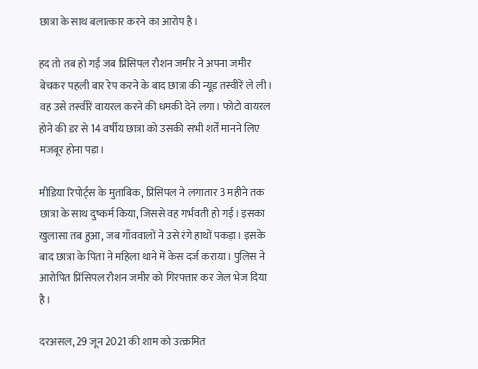छात्रा के साथ बलात्कार करने का आरोप है।

हद तो तब हो गई जब प्रिंसिपल रौशन जमीर ने अपना जमीर बेचकर पहली बार रेप करने के बाद छात्रा की न्यूड तस्वीरें ले ली। वह उसे तस्वीरें वायरल करने की धमकी देने लगा। फोटो वायरल होने की डर से 14 वर्षीय छात्रा को उसकी सभी शर्तें मानने लिए मजबूर होना पड़ा।

मीडिया रिपोर्ट्स के मुताबिक, प्रिंसिपल ने लगातार 3 महीने तक छात्रा के साथ दुष्कर्म किया, जिससे वह गर्भवती हो गई। इसका खुलासा तब हुआ, जब गाँववालों ने उसे रंगे हाथों पकड़ा। इसके बाद छात्रा के पिता ने महिला थाने में केस दर्ज कराया। पुलिस ने आरोपित प्रिंसिपल रौशन जमीर को गिरफ्तार कर जेल भेज दिया है।

दरअसल, 29 जून 2021 की शाम को उत्क्रमित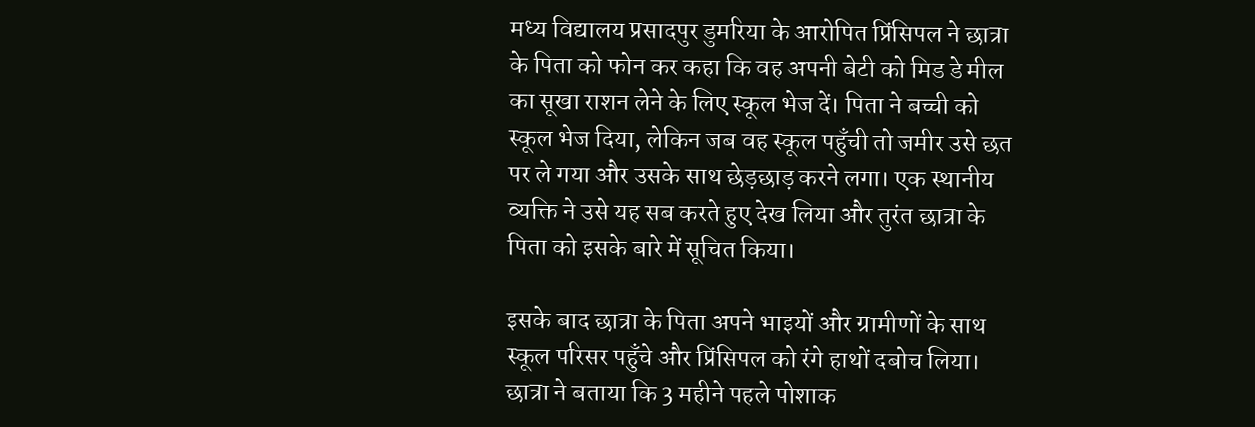मध्य विद्यालय प्रसादपुर डुमरिया के आरोपित प्रिंसिपल ने छात्रा के पिता को फोन कर कहा कि वह अपनी बेटी को मिड डे मील का सूखा राशन लेने के लिए स्कूल भेज दें। पिता ने बच्ची को स्कूल भेज दिया, लेकिन जब वह स्कूल पहुँची तो जमीर उसे छत पर ले गया और उसके साथ छेड़छाड़ करने लगा। एक स्थानीय व्यक्ति ने उसे यह सब करते हुए देख लिया और तुरंत छात्रा के पिता को इसके बारे में सूचित किया।

इसके बाद छात्रा के पिता अपने भाइयों और ग्रामीणों के साथ स्कूल परिसर पहुँचे और प्रिंसिपल को रंगे हाथों दबोच लिया। छात्रा ने बताया कि 3 महीने पहले पोशाक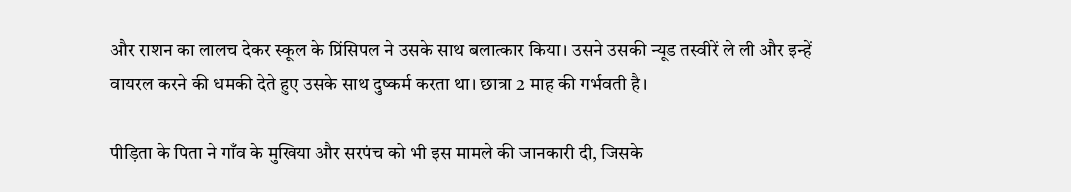और राशन का लालच देकर स्कूल के प्रिंसिपल ने उसके साथ बलात्कार किया। उसने उसकी न्यूड तस्वीरें ले ली और इन्हें वायरल करने की धमकी देते हुए उसके साथ दुष्कर्म करता था। छात्रा 2 माह की गर्भवती है।

पीड़िता के पिता ने गाँव के मुखिया और सरपंच को भी इस मामले की जानकारी दी, जिसके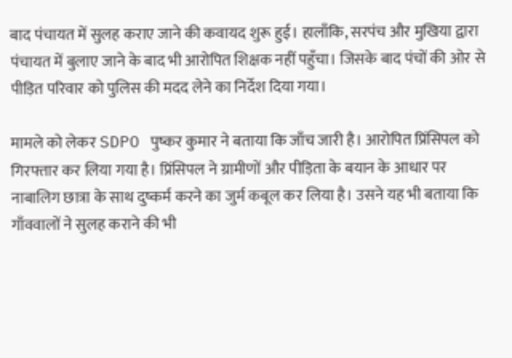बाद पंचायत में सुलह कराए जाने की कवायद शुरू हुई। हालाँकि, सरपंच और मुखिया द्वारा पंचायत में बुलाए जाने के बाद भी आरोपित शिक्षक नहीं पहुँचा। जिसके बाद पंचों की ओर से पीड़ित परिवार को पुलिस की मदद लेने का निर्देश दिया गया।

मामले को लेकर SDPO पुष्कर कुमार ने बताया कि जाँच जारी है। आरोपित प्रिंसिपल को गिरफ्तार कर लिया गया है। प्रिंसिपल ने ग्रामीणों और पीड़िता के बयान के आधार पर नाबालिग छात्रा के साथ दुष्कर्म करने का जुर्म कबूल कर लिया है। उसने यह भी बताया कि गाँववालों ने सुलह कराने की भी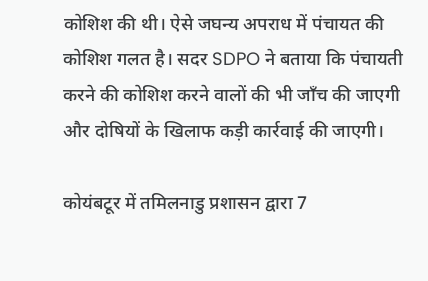कोशिश की थी। ऐसे जघन्य अपराध में पंचायत की कोशिश गलत है। सदर SDPO ने बताया कि पंचायती करने की कोशिश करने वालों की भी जाँच की जाएगी और दोषियों के खिलाफ कड़ी कार्रवाई की जाएगी।

कोयंबटूर में तमिलनाडु प्रशासन द्वारा 7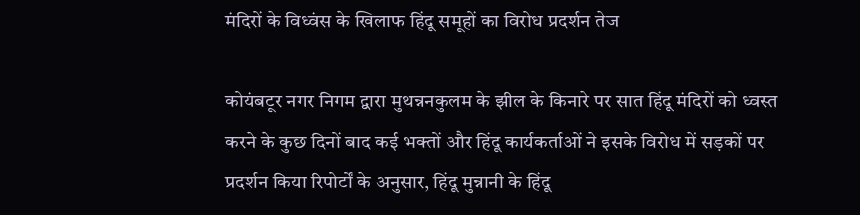मंदिरों के विध्वंस के खिलाफ हिंदू समूहों का विरोध प्रदर्शन तेज

कोयंबटूर नगर निगम द्वारा मुथन्ननकुलम के झील के किनारे पर सात हिंदू मंदिरों को ध्वस्त करने के कुछ दिनों बाद कई भक्तों और हिंदू कार्यकर्ताओं ने इसके विरोध में सड़कों पर प्रदर्शन किया रिपोर्टों के अनुसार, हिंदू मुन्नानी के हिंदू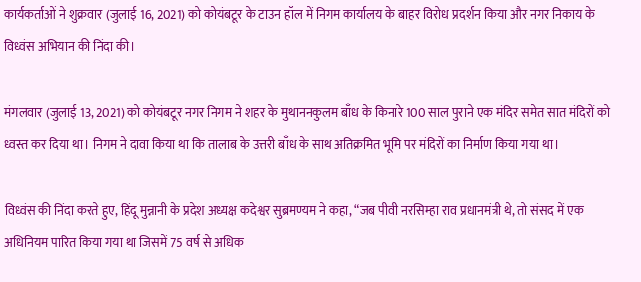कार्यकर्ताओं ने शुक्रवार (जुलाई 16, 2021) को कोयंबटूर के टाउन हॉल में निगम कार्यालय के बाहर विरोध प्रदर्शन किया और नगर निकाय के विध्वंस अभियान की निंदा की।

मंगलवार (जुलाई 13, 2021) को कोयंबटूर नगर निगम ने शहर के मुथाननकुलम बाँध के किनारे 100 साल पुराने एक मंदिर समेत सात मंदिरों को ध्वस्त कर दिया था। निगम ने दावा किया था कि तालाब के उत्तरी बाँध के साथ अतिक्रमित भूमि पर मंदिरों का निर्माण किया गया था।

विध्वंस की निंदा करते हुए, हिंदू मुन्नानी के प्रदेश अध्यक्ष कदेश्वर सुब्रमण्यम ने कहा, “जब पीवी नरसिम्हा राव प्रधानमंत्री थे, तो संसद में एक अधिनियम पारित किया गया था जिसमें 75 वर्ष से अधिक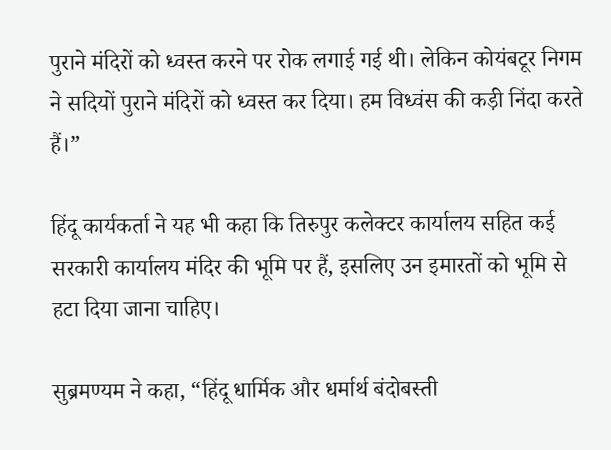पुराने मंदिरों को ध्वस्त करने पर रोक लगाई गई थी। लेकिन कोयंबटूर निगम ने सदियों पुराने मंदिरों को ध्वस्त कर दिया। हम विध्वंस की कड़ी निंदा करते हैं।”

हिंदू कार्यकर्ता ने यह भी कहा कि तिरुपुर कलेक्टर कार्यालय सहित कई सरकारी कार्यालय मंदिर की भूमि पर हैं, इसलिए उन इमारतों को भूमि से हटा दिया जाना चाहिए।

सुब्रमण्यम ने कहा, “हिंदू धार्मिक और धर्मार्थ बंदोबस्ती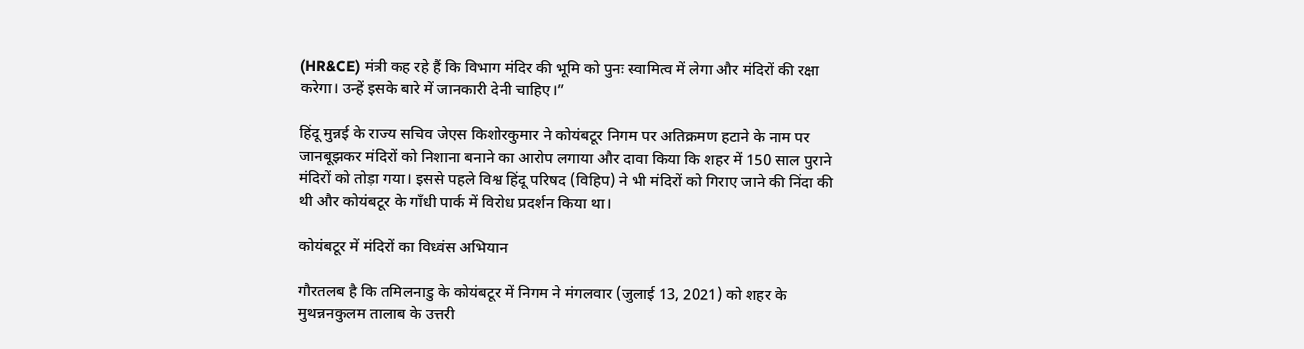(HR&CE) मंत्री कह रहे हैं कि विभाग मंदिर की भूमि को पुनः स्वामित्व में लेगा और मंदिरों की रक्षा करेगा। उन्हें इसके बारे में जानकारी देनी चाहिए।”

हिंदू मुन्नई के राज्य सचिव जेएस किशोरकुमार ने कोयंबटूर निगम पर अतिक्रमण हटाने के नाम पर जानबूझकर मंदिरों को निशाना बनाने का आरोप लगाया और दावा किया कि शहर में 150 साल पुराने मंदिरों को तोड़ा गया। इससे पहले विश्व हिंदू परिषद (विहिप) ने भी मंदिरों को गिराए जाने की निंदा की थी और कोयंबटूर के गाँधी पार्क में विरोध प्रदर्शन किया था।

कोयंबटूर में मंदिरों का विध्वंस अभियान

गौरतलब है कि तमिलनाडु के कोयंबटूर में निगम ने मंगलवार (जुलाई 13, 2021) को शहर के मुथन्ननकुलम तालाब के उत्तरी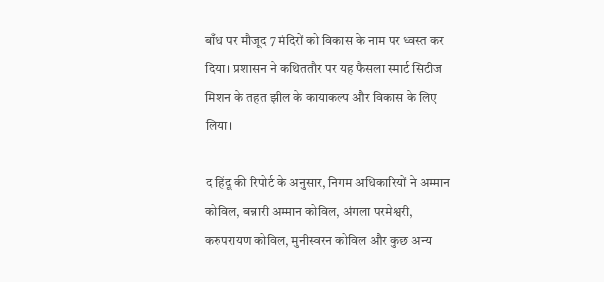बाँध पर मौजूद 7 मंदिरों को विकास के नाम पर ध्वस्त कर दिया। प्रशासन ने कथिततौर पर यह फैसला स्मार्ट सिटीज मिशन के तहत झील के कायाकल्प और विकास के लिए लिया।

द हिंदू की रिपोर्ट के अनुसार, निगम अधिकारियों ने अम्मान कोविल, बन्नारी अम्मान कोविल, अंगला परमेश्वरी, करुपरायण कोविल, मुनीस्वरन कोविल और कुछ अन्य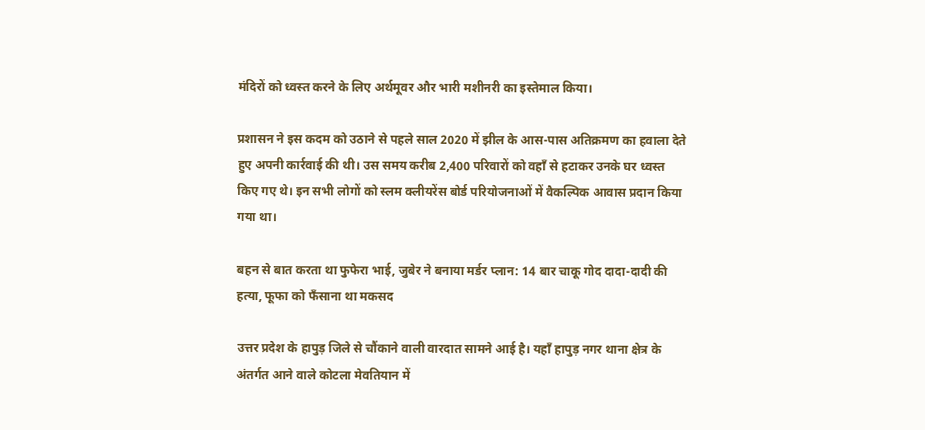मंदिरों को ध्वस्त करने के लिए अर्थमूवर और भारी मशीनरी का इस्तेमाल किया।

प्रशासन ने इस कदम को उठाने से पहले साल 2020 में झील के आस-पास अतिक्रमण का हवाला देते हुए अपनी कार्रवाई की थी। उस समय करीब 2,400 परिवारों को वहाँ से हटाकर उनके घर ध्वस्त किए गए थे। इन सभी लोगों को स्लम क्लीयरेंस बोर्ड परियोजनाओं में वैकल्पिक आवास प्रदान किया गया था।

बहन से बात करता था फुफेरा भाई, जुबेर ने बनाया मर्डर प्लान: 14 बार चाकू गोद दादा-दादी की हत्या, फूफा को फँसाना था मकसद

उत्तर प्रदेश के हापुड़ जिले से चौंकाने वाली वारदात सामने आई है। यहाँ हापुड़ नगर थाना क्षेत्र के अंतर्गत आने वाले कोटला मेवतियान में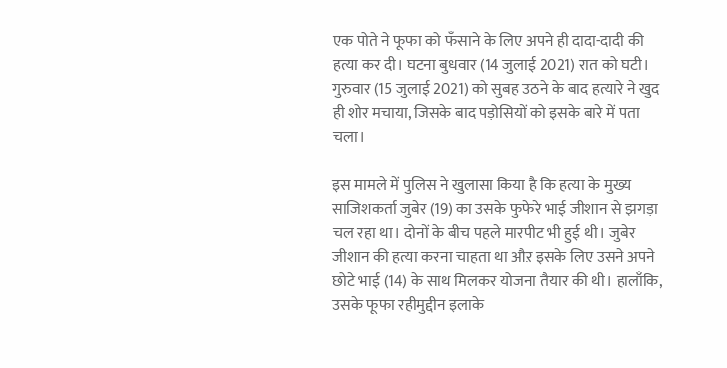एक पोते ने फूफा को फँसाने के लिए अपने ही दादा-दादी की हत्या कर दी। घटना बुधवार (14 जुलाई 2021) रात को घटी। गुरुवार (15 जुलाई 2021) को सुबह उठने के बाद हत्यारे ने खुद ही शोर मचाया, जिसके बाद पड़ोसियों को इसके बारे में पता चला।

इस मामले में पुलिस ने खुलासा किया है कि हत्या के मुख्य साजिशकर्ता जुबेर (19) का उसके फुफेरे भाई जीशान से झगड़ा चल रहा था। दोनों के बीच पहले मारपीट भी हुई थी। जुबेर जीशान की हत्या करना चाहता था औऱ इसके लिए उसने अपने छोटे भाई (14) के साथ मिलकर योजना तैयार की थी। हालाँकि, उसके फूफा रहीमुद्दीन इलाके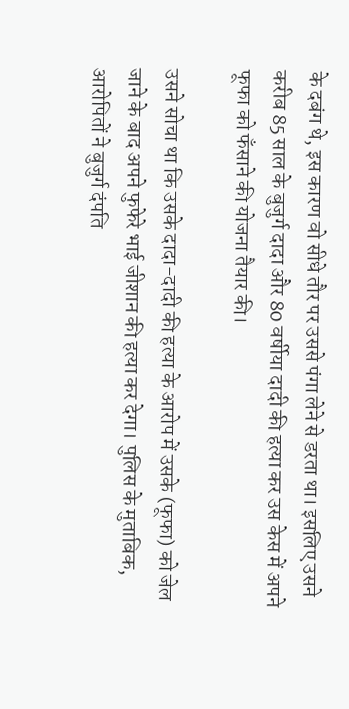के दबंग थे, इस कारण वो सीधे तौर पर उससे पंगा लेने से डरता था। इसलिए उसने करीब 85 साल के बुजुर्ग दादा और 80 वर्षीया दादी की हत्या कर उस केस में अपने फूफा को फँसाने की योजना तैयार की।

उसने सोचा था कि उसके दादा-दादी की हत्या के आरोप में उसके (फूफा) को जेल जाने के बाद अपने फुफेरे भाई जीशान की हत्या कर देगा। पुलिस के मुताबिक, आरोपितों ने बुजुर्ग दंपति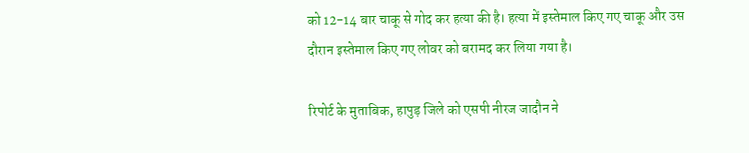को 12-14 बार चाकू से गोद कर हत्या की है। हत्या में इस्तेमाल किए गए चाकू और उस दौरान इस्तेमाल किए गए लोवर को बरामद कर लिया गया है।

रिपोर्ट के मुताबिक, हापुड़ जिले को एसपी नीरज जादौन ने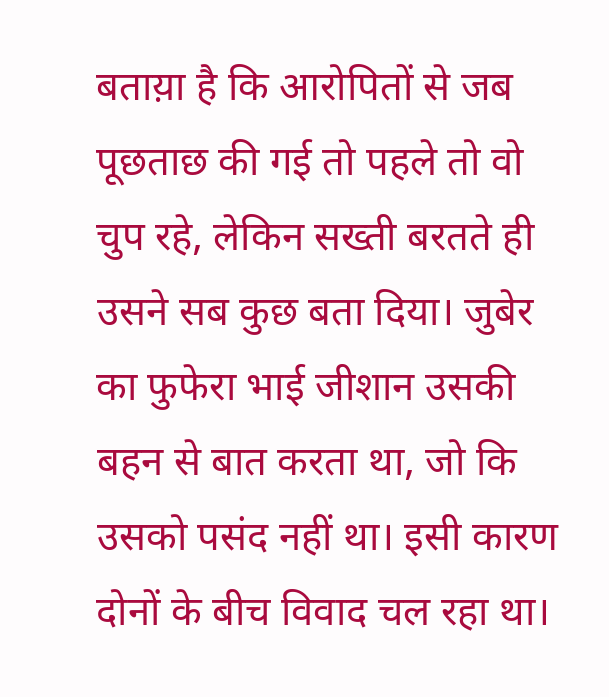बताय़ा है कि आरोपितों से जब पूछताछ की गई तो पहले तो वो चुप रहे, लेकिन सख्ती बरतते ही उसने सब कुछ बता दिया। जुबेर का फुफेरा भाई जीशान उसकी बहन से बात करता था, जो कि उसको पसंद नहीं था। इसी कारण दोनों के बीच विवाद चल रहा था।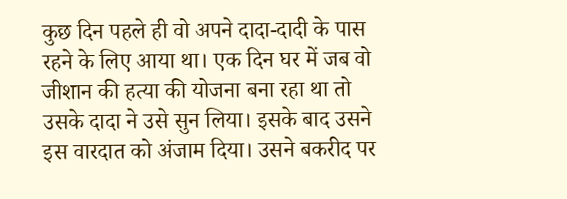कुछ दिन पहले ही वो अपने दादा-दादी के पास रहने के लिए आया था। एक दिन घर में जब वो जीशान की हत्या की योजना बना रहा था तो उसके दादा ने उसे सुन लिया। इसके बाद उसने इस वारदात को अंजाम दिया। उसने बकरीद पर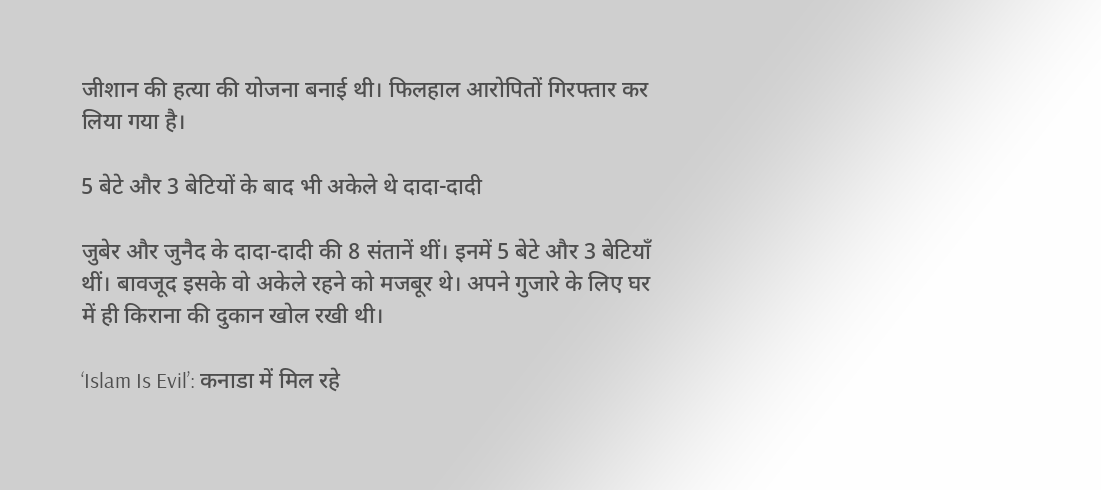जीशान की हत्या की योजना बनाई थी। फिलहाल आरोपितों गिरफ्तार कर लिया गया है।

5 बेटे और 3 बेटियों के बाद भी अकेले थे दादा-दादी

जुबेर और जुनैद के दादा-दादी की 8 संतानें थीं। इनमें 5 बेटे और 3 बेटियाँ थीं। बावजूद इसके वो अकेले रहने को मजबूर थे। अपने गुजारे के लिए घर में ही किराना की दुकान खोल रखी थी।

‘Islam Is Evil’: कनाडा में मिल रहे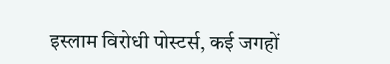इस्लाम विरोधी पोस्टर्स, कई जगहों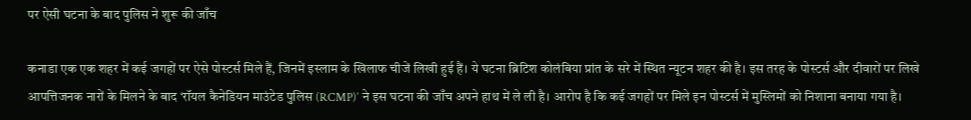पर ऐसी घटना के बाद पुलिस ने शुरू की जाँच

कनाडा एक एक शहर में कई जगहों पर ऐसे पोस्टर्स मिले हैं, जिनमें इस्लाम के खिलाफ चीजें लिखी हुई हैं। ये घटना ब्रिटिश कोलंबिया प्रांत के सरे में स्थित न्यूटन शहर की है। इस तरह के पोस्टर्स और दीवारों पर लिखे आपत्तिजनक नारों के मिलने के बाद ‘रॉयल कैनेडियन माउंटेड पुलिस (RCMP)’ ने इस घटना की जाँच अपने हाथ में ले ली है। आरोप है कि कई जगहों पर मिले इन पोस्टर्स में मुस्लिमों को निशाना बनाया गया है।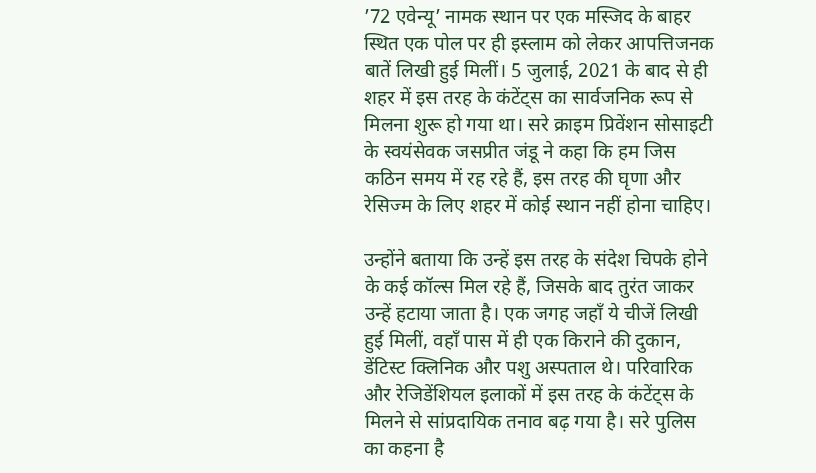’72 एवेन्यू’ नामक स्थान पर एक मस्जिद के बाहर स्थित एक पोल पर ही इस्लाम को लेकर आपत्तिजनक बातें लिखी हुई मिलीं। 5 जुलाई, 2021 के बाद से ही शहर में इस तरह के कंटेंट्स का सार्वजनिक रूप से मिलना शुरू हो गया था। सरे क्राइम प्रिवेंशन सोसाइटी के स्वयंसेवक जसप्रीत जंडू ने कहा कि हम जिस कठिन समय में रह रहे हैं, इस तरह की घृणा और रेसिज्म के लिए शहर में कोई स्थान नहीं होना चाहिए।

उन्होंने बताया कि उन्हें इस तरह के संदेश चिपके होने के कई कॉल्स मिल रहे हैं, जिसके बाद तुरंत जाकर उन्हें हटाया जाता है। एक जगह जहाँ ये चीजें लिखी हुई मिलीं, वहाँ पास में ही एक किराने की दुकान, डेंटिस्ट क्लिनिक और पशु अस्पताल थे। परिवारिक और रेजिडेंशियल इलाकों में इस तरह के कंटेंट्स के मिलने से सांप्रदायिक तनाव बढ़ गया है। सरे पुलिस का कहना है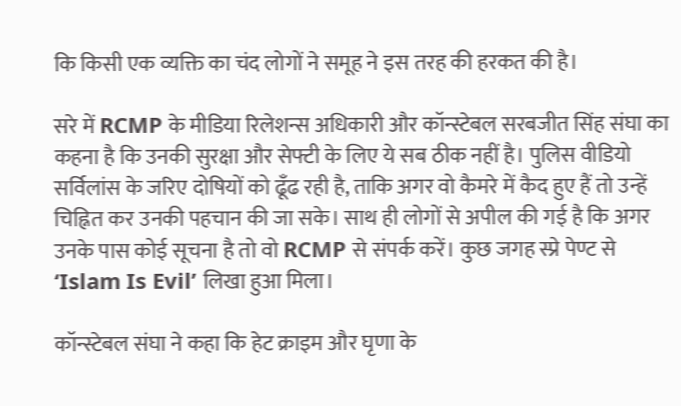कि किसी एक व्यक्ति का चंद लोगों ने समूह ने इस तरह की हरकत की है।

सरे में RCMP के मीडिया रिलेशन्स अधिकारी और कॉन्स्टेबल सरबजीत सिंह संघा का कहना है कि उनकी सुरक्षा और सेफ्टी के लिए ये सब ठीक नहीं है। पुलिस वीडियो सर्विलांस के जरिए दोषियों को ढूँढ रही है, ताकि अगर वो कैमरे में कैद हुए हैं तो उन्हें चिह्नित कर उनकी पहचान की जा सके। साथ ही लोगों से अपील की गई है कि अगर उनके पास कोई सूचना है तो वो RCMP से संपर्क करें। कुछ जगह स्प्रे पेण्ट से ‘Islam Is Evil’ लिखा हुआ मिला।

कॉन्स्टेबल संघा ने कहा कि हेट क्राइम और घृणा के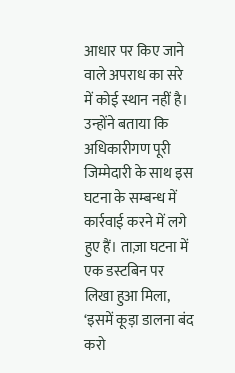आधार पर किए जाने वाले अपराध का सरे में कोई स्थान नहीं है। उन्होंने बताया कि अधिकारीगण पूरी जिम्मेदारी के साथ इस घटना के सम्बन्ध में कार्रवाई करने में लगे हुए हैं। ताज़ा घटना में एक डस्टबिन पर लिखा हुआ मिला, ‘इसमें कूड़ा डालना बंद करो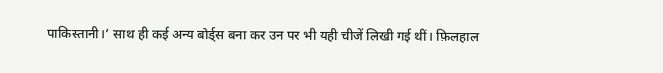पाकिस्तानी।’ साथ ही कई अन्य बोर्ड्स बना कर उन पर भी यही चीजें लिखी गई थीं। फ़िलहाल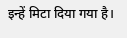इन्हें मिटा दिया गया है।